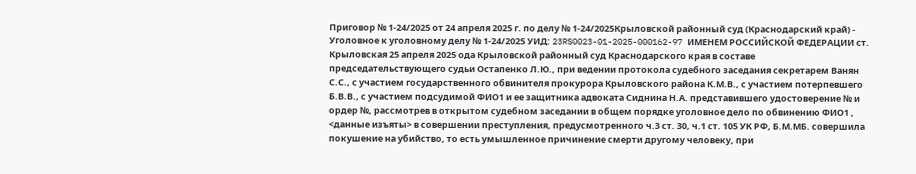Приговор № 1-24/2025 от 24 апреля 2025 г. по делу № 1-24/2025Крыловской районный суд (Краснодарский край) - Уголовное к уголовному делу № 1-24/2025 УИД: 23RS0023-01-2025-000162-97 ИМЕНЕМ РОССИЙСКОЙ ФЕДЕРАЦИИ ст. Крыловская 25 апреля 2025 ода Крыловской районный суд Краснодарского края в составе председательствующего судьи Остапенко Л.Ю., при ведении протокола судебного заседания секретарем Ванян С.С., с участием государственного обвинителя прокурора Крыловского района К.М.В., с участием потерпевшего Б.В.В., с участием подсудимой ФИО1 и ее защитника адвоката Сиднина Н.А. представившего удостоверение № и ордер №, рассмотрев в открытом судебном заседании в общем порядке уголовное дело по обвинению ФИО1 , <данные изъяты> в совершении преступления, предусмотренного ч.3 ст. 30, ч.1 ст. 105 УК РФ, Б.М.МБ. совершила покушение на убийство, то есть умышленное причинение смерти другому человеку, при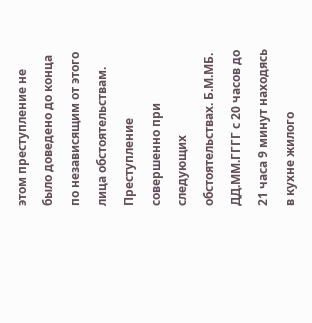этом преступление не было доведено до конца по независящим от этого лица обстоятельствам. Преступление совершенно при следующих обстоятельствах. Б.М.МБ. ДД.ММ.ГГГГ с 20 часов до 21 часа 9 минут находясь в кухне жилого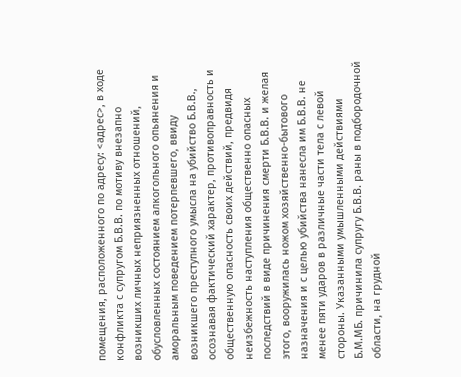помещения, расположенного по адресу: <адрес>, в ходе конфликта с супругом Б.В.В. по мотиву внезапно возникших личных неприязненных отношений, обусловленных состоянием алкогольного опьянения и аморальным поведением потерпевшего, ввиду возникшего преступного умысла на убийство Б.В.В., осознавая фактический характер, противоправность и общественную опасность своих действий, предвидя неизбежность наступления общественно опасных последствий в виде причинения смерти Б.В.В. и желая этого, вооружилась ножом хозяйственно-бытового назначения и с целью убийства нанесла им Б.В.В. не менее пяти ударов в различные части тела с левой стороны. Указанными умышленными действиями Б.М.МБ. причинила супругу Б.В.В. раны в подбородочной области, на грудной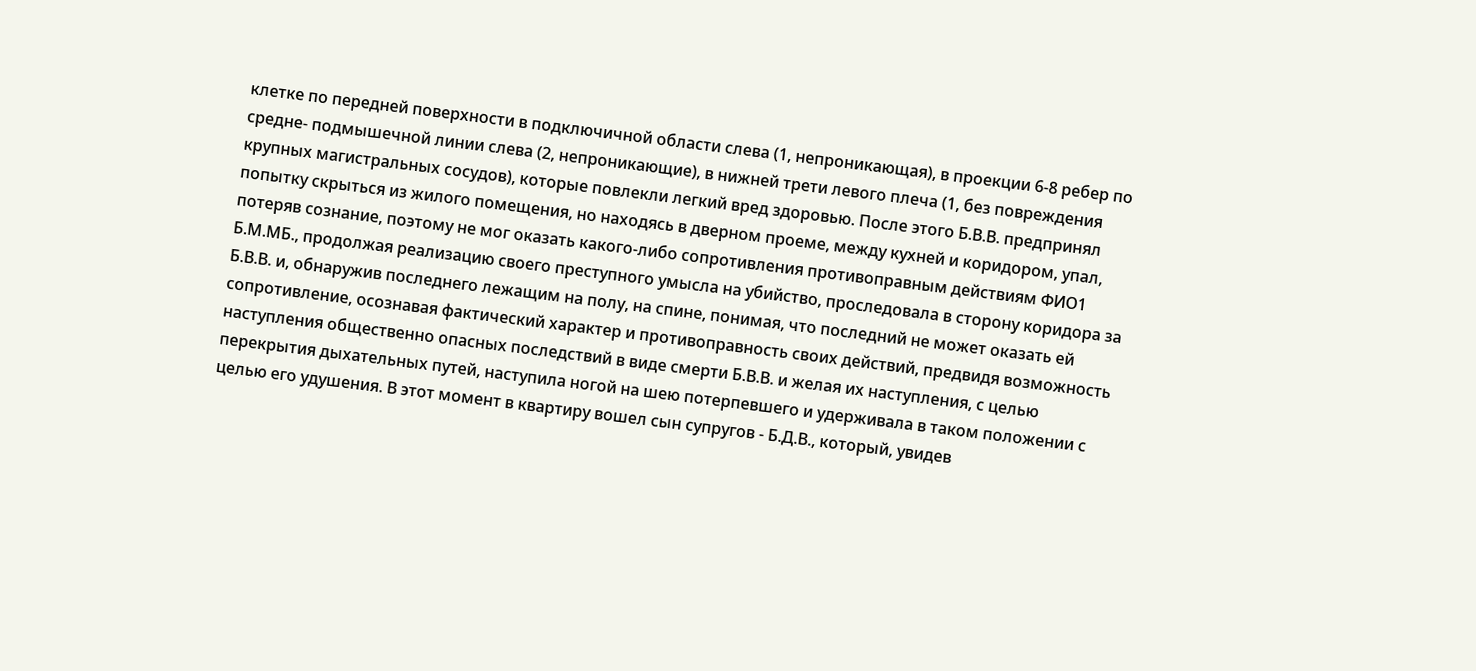клетке по передней поверхности в подключичной области слева (1, непроникающая), в проекции 6-8 ребер по средне- подмышечной линии слева (2, непроникающие), в нижней трети левого плеча (1, без повреждения крупных магистральных сосудов), которые повлекли легкий вред здоровью. После этого Б.В.В. предпринял попытку скрыться из жилого помещения, но находясь в дверном проеме, между кухней и коридором, упал, потеряв сознание, поэтому не мог оказать какого-либо сопротивления противоправным действиям ФИО1 Б.М.МБ., продолжая реализацию своего преступного умысла на убийство, проследовала в сторону коридора за Б.В.В. и, обнаружив последнего лежащим на полу, на спине, понимая, что последний не может оказать ей сопротивление, осознавая фактический характер и противоправность своих действий, предвидя возможность наступления общественно опасных последствий в виде смерти Б.В.В. и желая их наступления, с целью перекрытия дыхательных путей, наступила ногой на шею потерпевшего и удерживала в таком положении с целью его удушения. В этот момент в квартиру вошел сын супругов - Б.Д.В., который, увидев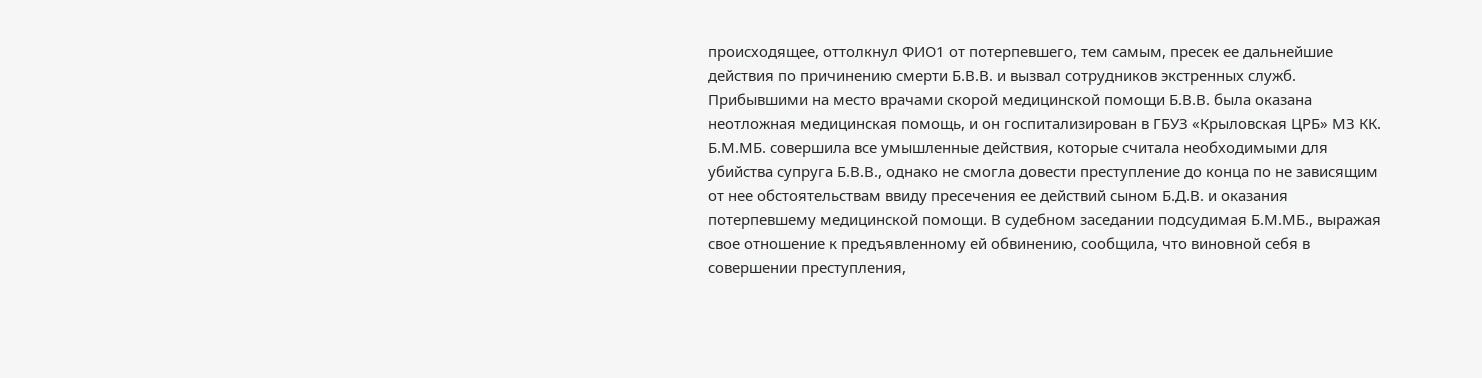происходящее, оттолкнул ФИО1 от потерпевшего, тем самым, пресек ее дальнейшие действия по причинению смерти Б.В.В. и вызвал сотрудников экстренных служб. Прибывшими на место врачами скорой медицинской помощи Б.В.В. была оказана неотложная медицинская помощь, и он госпитализирован в ГБУЗ «Крыловская ЦРБ» МЗ КК. Б.М.МБ. совершила все умышленные действия, которые считала необходимыми для убийства супруга Б.В.В., однако не смогла довести преступление до конца по не зависящим от нее обстоятельствам ввиду пресечения ее действий сыном Б.Д.В. и оказания потерпевшему медицинской помощи. В судебном заседании подсудимая Б.М.МБ., выражая свое отношение к предъявленному ей обвинению, сообщила, что виновной себя в совершении преступления,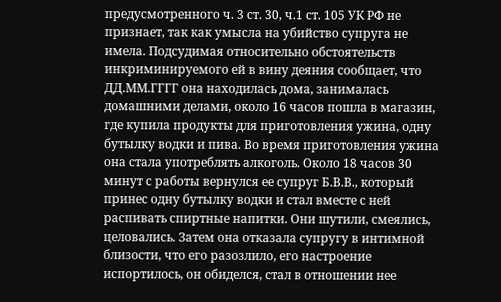предусмотренного ч. 3 ст. 30, ч.1 ст. 105 УК РФ не признает, так как умысла на убийство супруга не имела. Подсудимая относительно обстоятельств инкриминируемого ей в вину деяния сообщает, что ДД.ММ.ГГГГ она находилась дома, занималась домашними делами, около 16 часов пошла в магазин, где купила продукты для приготовления ужина, одну бутылку водки и пива. Во время приготовления ужина она стала употреблять алкоголь. Около 18 часов 30 минут с работы вернулся ее супруг Б.В.В., который принес одну бутылку водки и стал вместе с ней распивать спиртные напитки. Они шутили, смеялись, целовались. Затем она отказала супругу в интимной близости, что его разозлило, его настроение испортилось, он обиделся, стал в отношении нее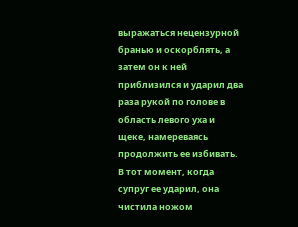выражаться нецензурной бранью и оскорблять, а затем он к ней приблизился и ударил два раза рукой по голове в область левого уха и щеке, намереваясь продолжить ее избивать. В тот момент, когда супруг ее ударил, она чистила ножом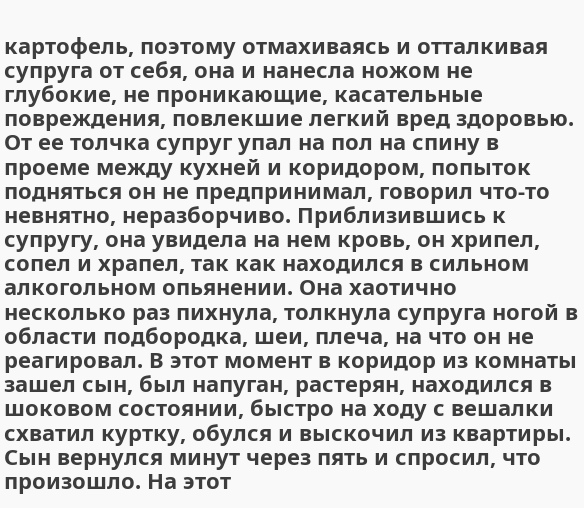картофель, поэтому отмахиваясь и отталкивая супруга от себя, она и нанесла ножом не глубокие, не проникающие, касательные повреждения, повлекшие легкий вред здоровью. От ее толчка супруг упал на пол на спину в проеме между кухней и коридором, попыток подняться он не предпринимал, говорил что-то невнятно, неразборчиво. Приблизившись к супругу, она увидела на нем кровь, он хрипел, сопел и храпел, так как находился в сильном алкогольном опьянении. Она хаотично несколько раз пихнула, толкнула супруга ногой в области подбородка, шеи, плеча, на что он не реагировал. В этот момент в коридор из комнаты зашел сын, был напуган, растерян, находился в шоковом состоянии, быстро на ходу с вешалки схватил куртку, обулся и выскочил из квартиры. Сын вернулся минут через пять и спросил, что произошло. На этот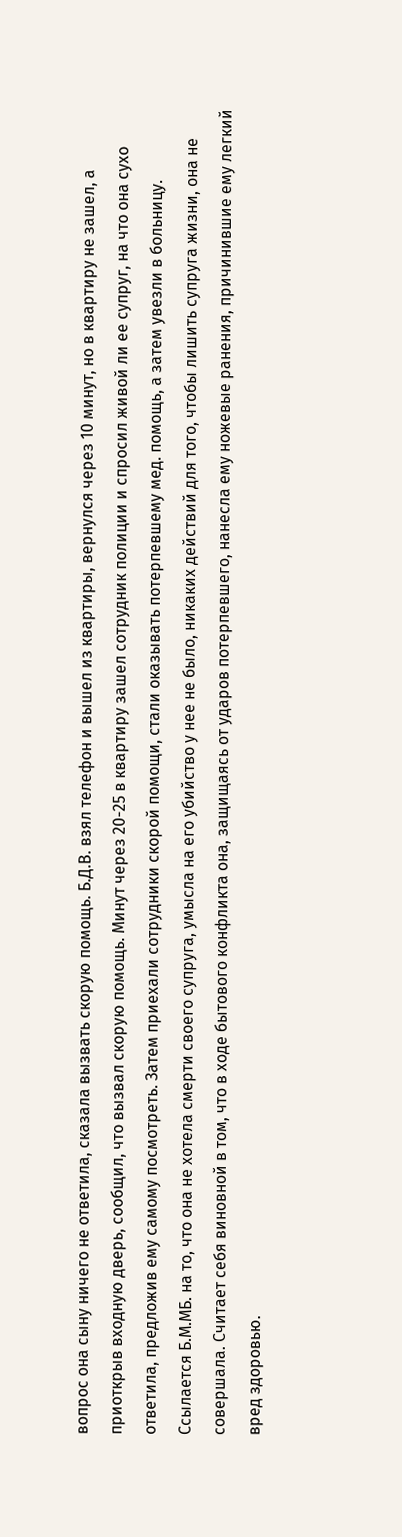вопрос она сыну ничего не ответила, сказала вызвать скорую помощь. Б.Д.В. взял телефон и вышел из квартиры, вернулся через 10 минут, но в квартиру не зашел, а приоткрыв входную дверь, сообщил, что вызвал скорую помощь. Минут через 20-25 в квартиру зашел сотрудник полиции и спросил живой ли ее супруг, на что она сухо ответила, предложив ему самому посмотреть. Затем приехали сотрудники скорой помощи, стали оказывать потерпевшему мед. помощь, а затем увезли в больницу. Ссылается Б.М.МБ. на то, что она не хотела смерти своего супруга, умысла на его убийство у нее не было, никаких действий для того, чтобы лишить супруга жизни, она не совершала. Считает себя виновной в том, что в ходе бытового конфликта она, защищаясь от ударов потерпевшего, нанесла ему ножевые ранения, причинившие ему легкий вред здоровью.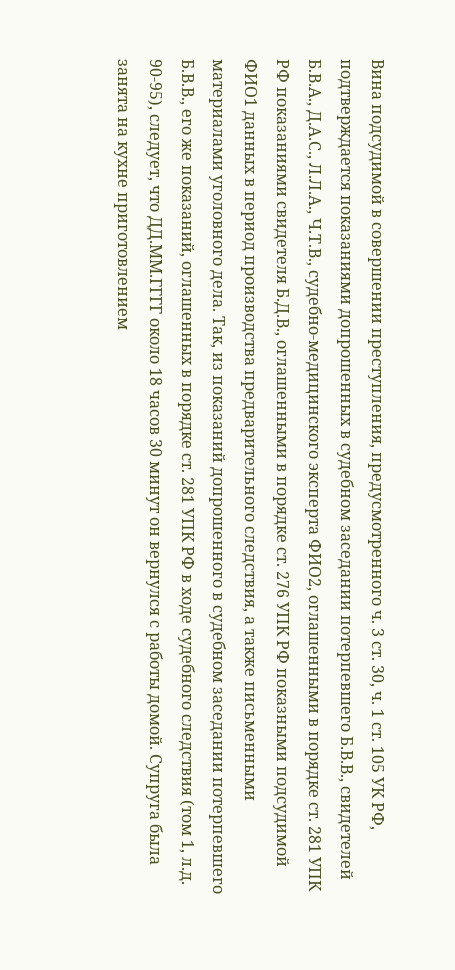Вина подсудимой в совершении преступления, предусмотренного ч. 3 ст. 30, ч. 1 ст. 105 УК РФ, подтверждается показаниями допрошенных в судебном заседании потерпевшего Б.В.В., свидетелей Б.В.А., Д.А.С., Л.Л.А., Ч.Т.В., судебно-медицинского эксперта ФИО2, оглашенными в порядке ст. 281 УПК РФ показаниями свидетеля Б.Д.В., оглашенными в порядке ст. 276 УПК РФ показными подсудимой ФИО1 данных в период производства предварительного следствия, а также письменными материалами уголовного дела. Так, из показаний допрошенного в судебном заседании потерпевшего Б.В.В., его же показаний, оглашенных в порядке ст. 281 УПК РФ в ходе судебного следствия (том 1, л.д. 90-95), следует, что ДД.ММ.ГГГГ около 18 часов 30 минут он вернулся с работы домой. Супруга была занята на кухне приготовлением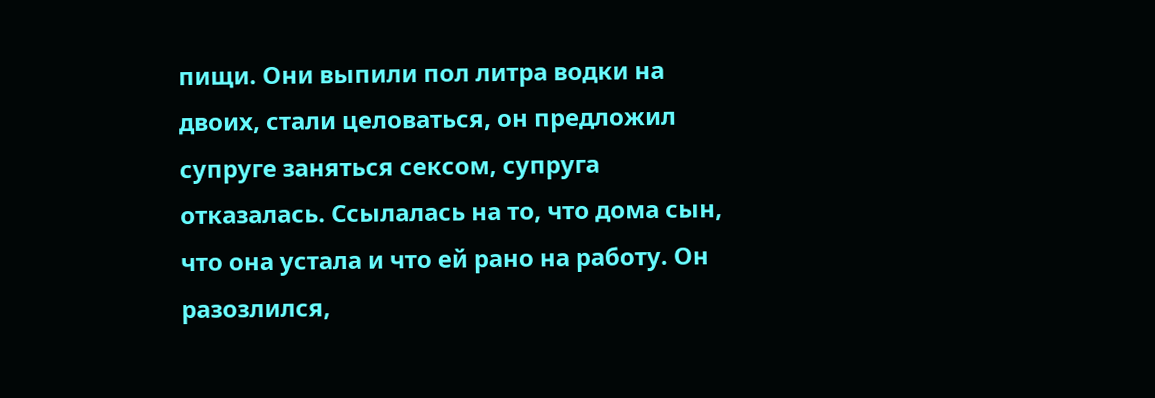пищи. Они выпили пол литра водки на двоих, стали целоваться, он предложил супруге заняться сексом, супруга отказалась. Ссылалась на то, что дома сын, что она устала и что ей рано на работу. Он разозлился,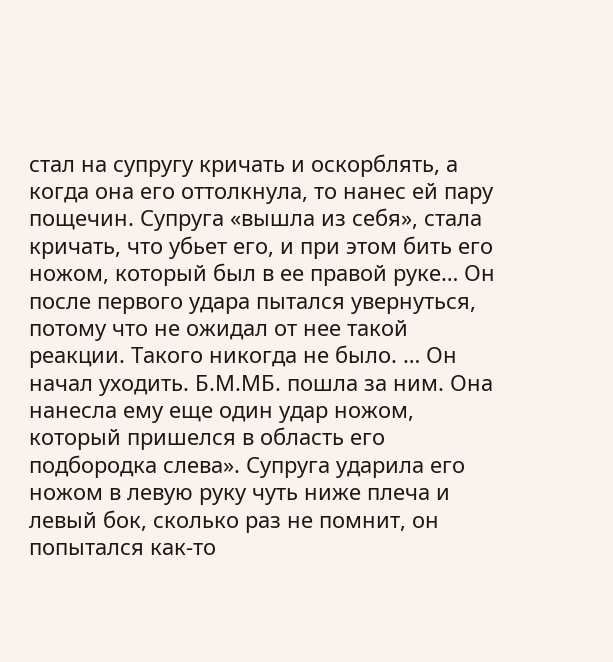стал на супругу кричать и оскорблять, а когда она его оттолкнула, то нанес ей пару пощечин. Супруга «вышла из себя», стала кричать, что убьет его, и при этом бить его ножом, который был в ее правой руке… Он после первого удара пытался увернуться, потому что не ожидал от нее такой реакции. Такого никогда не было. … Он начал уходить. Б.М.МБ. пошла за ним. Она нанесла ему еще один удар ножом, который пришелся в область его подбородка слева». Супруга ударила его ножом в левую руку чуть ниже плеча и левый бок, сколько раз не помнит, он попытался как-то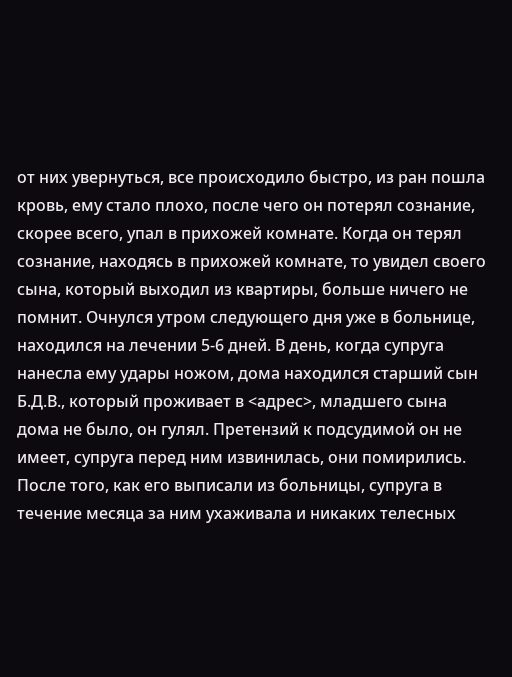от них увернуться, все происходило быстро, из ран пошла кровь, ему стало плохо, после чего он потерял сознание, скорее всего, упал в прихожей комнате. Когда он терял сознание, находясь в прихожей комнате, то увидел своего сына, который выходил из квартиры, больше ничего не помнит. Очнулся утром следующего дня уже в больнице, находился на лечении 5-6 дней. В день, когда супруга нанесла ему удары ножом, дома находился старший сын Б.Д.В., который проживает в <адрес>, младшего сына дома не было, он гулял. Претензий к подсудимой он не имеет, супруга перед ним извинилась, они помирились. После того, как его выписали из больницы, супруга в течение месяца за ним ухаживала и никаких телесных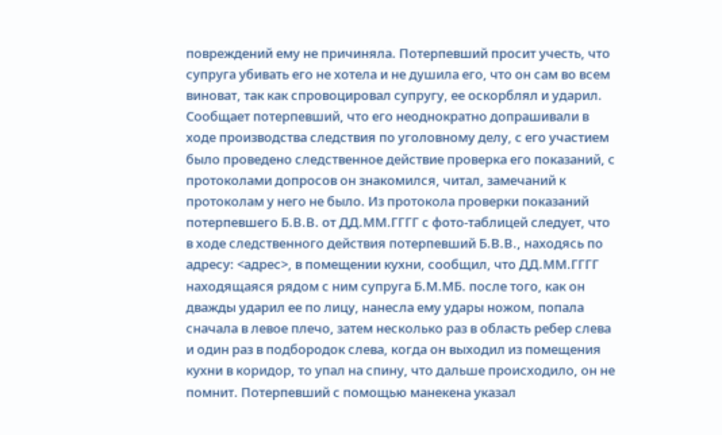повреждений ему не причиняла. Потерпевший просит учесть, что супруга убивать его не хотела и не душила его, что он сам во всем виноват, так как спровоцировал супругу, ее оскорблял и ударил. Сообщает потерпевший, что его неоднократно допрашивали в ходе производства следствия по уголовному делу, с его участием было проведено следственное действие проверка его показаний, с протоколами допросов он знакомился, читал, замечаний к протоколам у него не было. Из протокола проверки показаний потерпевшего Б.В.В. от ДД.ММ.ГГГГ с фото-таблицей следует, что в ходе следственного действия потерпевший Б.В.В., находясь по адресу: <адрес>, в помещении кухни, сообщил, что ДД.ММ.ГГГГ находящаяся рядом с ним супруга Б.М.МБ. после того, как он дважды ударил ее по лицу, нанесла ему удары ножом, попала сначала в левое плечо, затем несколько раз в область ребер слева и один раз в подбородок слева, когда он выходил из помещения кухни в коридор, то упал на спину, что дальше происходило, он не помнит. Потерпевший с помощью манекена указал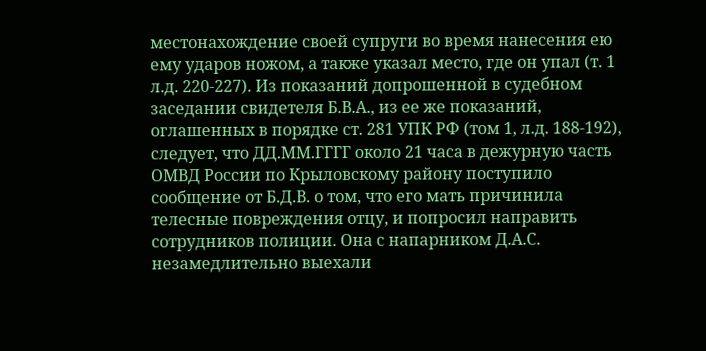местонахождение своей супруги во время нанесения ею ему ударов ножом, а также указал место, где он упал (т. 1 л.д. 220-227). Из показаний допрошенной в судебном заседании свидетеля Б.В.А., из ее же показаний, оглашенных в порядке ст. 281 УПК РФ (том 1, л.д. 188-192), следует, что ДД.ММ.ГГГГ около 21 часа в дежурную часть ОМВД России по Крыловскому району поступило сообщение от Б.Д.В. о том, что его мать причинила телесные повреждения отцу, и попросил направить сотрудников полиции. Она с напарником Д.А.С. незамедлительно выехали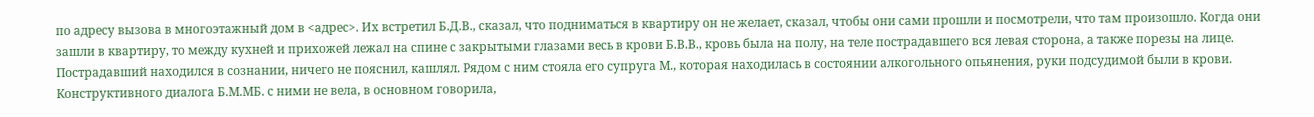по адресу вызова в многоэтажный дом в <адрес>. Их встретил Б.Д.В., сказал, что подниматься в квартиру он не желает, сказал, чтобы они сами прошли и посмотрели, что там произошло. Когда они зашли в квартиру, то между кухней и прихожей лежал на спине с закрытыми глазами весь в крови Б.В.В., кровь была на полу, на теле пострадавшего вся левая сторона, а также порезы на лице. Пострадавший находился в сознании, ничего не пояснил, кашлял. Рядом с ним стояла его супруга М., которая находилась в состоянии алкогольного опьянения, руки подсудимой были в крови. Конструктивного диалога Б.М.МБ. с ними не вела, в основном говорила,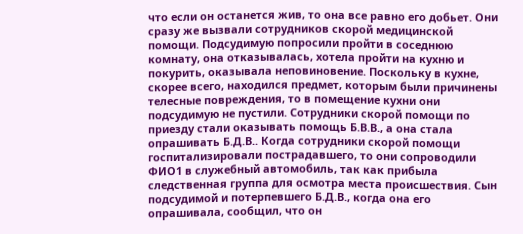что если он останется жив, то она все равно его добьет. Они сразу же вызвали сотрудников скорой медицинской помощи. Подсудимую попросили пройти в соседнюю комнату, она отказывалась, хотела пройти на кухню и покурить, оказывала неповиновение. Поскольку в кухне, скорее всего, находился предмет, которым были причинены телесные повреждения, то в помещение кухни они подсудимую не пустили. Сотрудники скорой помощи по приезду стали оказывать помощь Б.В.В., а она стала опрашивать Б.Д.В.. Когда сотрудники скорой помощи госпитализировали пострадавшего, то они сопроводили ФИО1 в служебный автомобиль, так как прибыла следственная группа для осмотра места происшествия. Сын подсудимой и потерпевшего Б.Д.В., когда она его опрашивала, сообщил, что он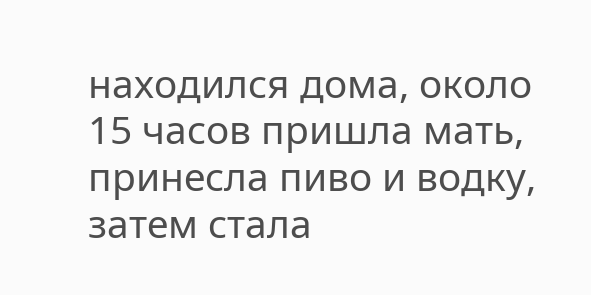находился дома, около 15 часов пришла мать, принесла пиво и водку, затем стала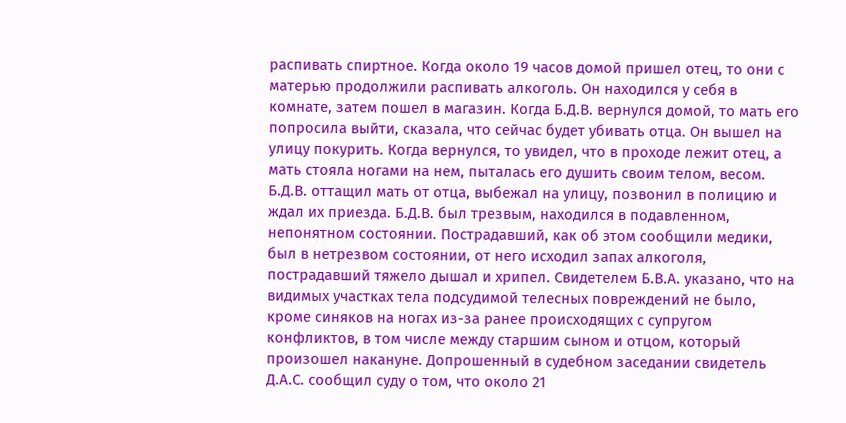распивать спиртное. Когда около 19 часов домой пришел отец, то они с матерью продолжили распивать алкоголь. Он находился у себя в комнате, затем пошел в магазин. Когда Б.Д.В. вернулся домой, то мать его попросила выйти, сказала, что сейчас будет убивать отца. Он вышел на улицу покурить. Когда вернулся, то увидел, что в проходе лежит отец, а мать стояла ногами на нем, пыталась его душить своим телом, весом. Б.Д.В. оттащил мать от отца, выбежал на улицу, позвонил в полицию и ждал их приезда. Б.Д.В. был трезвым, находился в подавленном, непонятном состоянии. Пострадавший, как об этом сообщили медики, был в нетрезвом состоянии, от него исходил запах алкоголя, пострадавший тяжело дышал и хрипел. Свидетелем Б.В.А. указано, что на видимых участках тела подсудимой телесных повреждений не было, кроме синяков на ногах из-за ранее происходящих с супругом конфликтов, в том числе между старшим сыном и отцом, который произошел накануне. Допрошенный в судебном заседании свидетель Д.А.С. сообщил суду о том, что около 21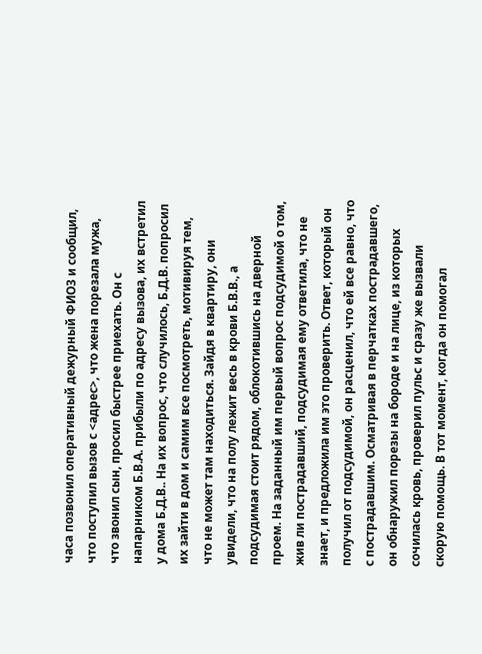часа позвонил оперативный дежурный ФИО3 и сообщил, что поступил вызов с <адрес>, что жена порезала мужа, что звонил сын, просил быстрее приехать. Он с напарником Б.В.А. прибыли по адресу вызова, их встретил у дома Б.Д.В.. На их вопрос, что случилось, Б.Д.В. попросил их зайти в дом и самим все посмотреть, мотивируя тем, что не может там находиться. Зайдя в квартиру, они увидели, что на полу лежит весь в крови Б.В.В., а подсудимая стоит рядом, облокотившись на дверной проем. На заданный им первый вопрос подсудимой о том, жив ли пострадавший, подсудимая ему ответила, что не знает, и предложила им это проверить. Ответ, который он получил от подсудимой, он расценил, что ей все равно, что с пострадавшим. Осматривая в перчатках пострадавшего, он обнаружил порезы на бороде и на лице, из которых сочилась кровь, проверил пульс и сразу же вызвали скорую помощь. В тот момент, когда он помогал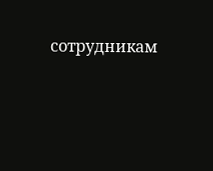сотрудникам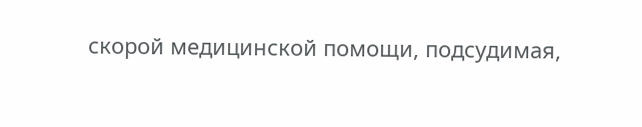скорой медицинской помощи, подсудимая,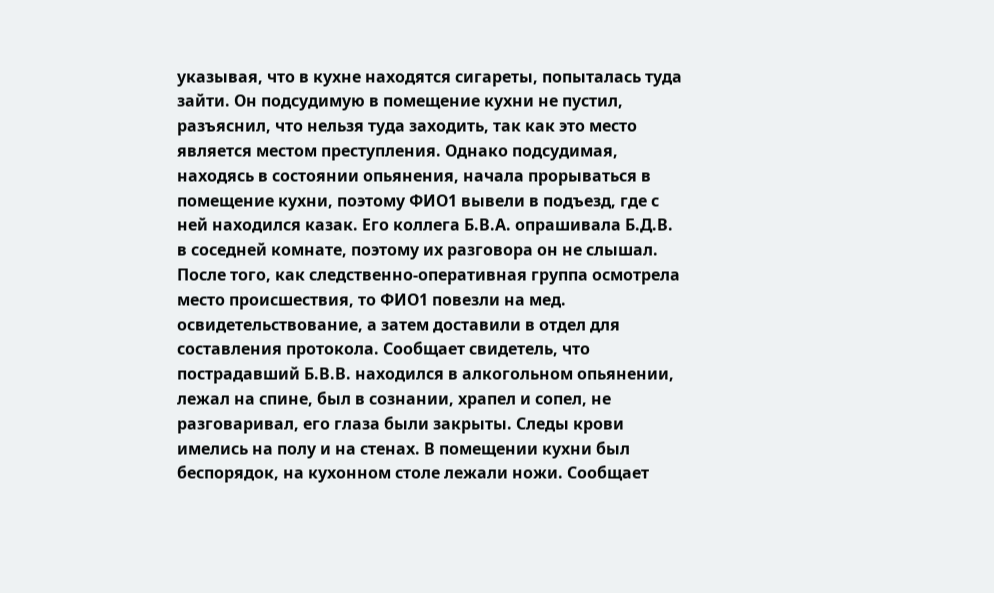указывая, что в кухне находятся сигареты, попыталась туда зайти. Он подсудимую в помещение кухни не пустил, разъяснил, что нельзя туда заходить, так как это место является местом преступления. Однако подсудимая, находясь в состоянии опьянения, начала прорываться в помещение кухни, поэтому ФИО1 вывели в подъезд, где с ней находился казак. Его коллега Б.В.А. опрашивала Б.Д.В. в соседней комнате, поэтому их разговора он не слышал. После того, как следственно-оперативная группа осмотрела место происшествия, то ФИО1 повезли на мед. освидетельствование, а затем доставили в отдел для составления протокола. Сообщает свидетель, что пострадавший Б.В.В. находился в алкогольном опьянении, лежал на спине, был в сознании, храпел и сопел, не разговаривал, его глаза были закрыты. Следы крови имелись на полу и на стенах. В помещении кухни был беспорядок, на кухонном столе лежали ножи. Сообщает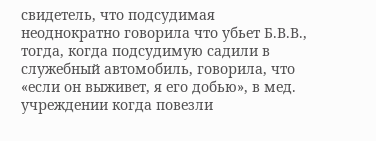свидетель, что подсудимая неоднократно говорила что убьет Б.В.В., тогда, когда подсудимую садили в служебный автомобиль, говорила, что «если он выживет, я его добью», в мед. учреждении когда повезли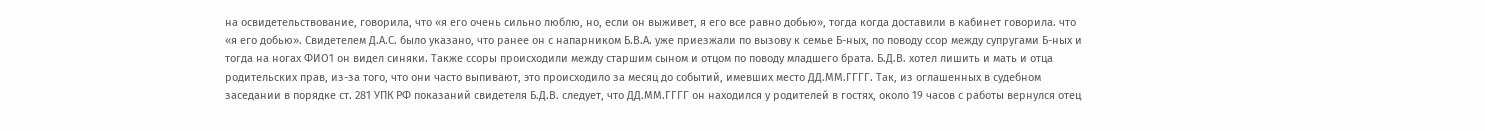на освидетельствование, говорила, что «я его очень сильно люблю, но, если он выживет, я его все равно добью», тогда когда доставили в кабинет говорила. что «я его добью». Свидетелем Д.А.С. было указано, что ранее он с напарником Б.В.А. уже приезжали по вызову к семье Б-ных, по поводу ссор между супругами Б-ных и тогда на ногах ФИО1 он видел синяки. Также ссоры происходили между старшим сыном и отцом по поводу младшего брата. Б.Д.В. хотел лишить и мать и отца родительских прав, из-за того, что они часто выпивают, это происходило за месяц до событий, имевших место ДД.ММ.ГГГГ. Так, из оглашенных в судебном заседании в порядке ст. 281 УПК РФ показаний свидетеля Б.Д.В. следует, что ДД.ММ.ГГГГ он находился у родителей в гостях, около 19 часов с работы вернулся отец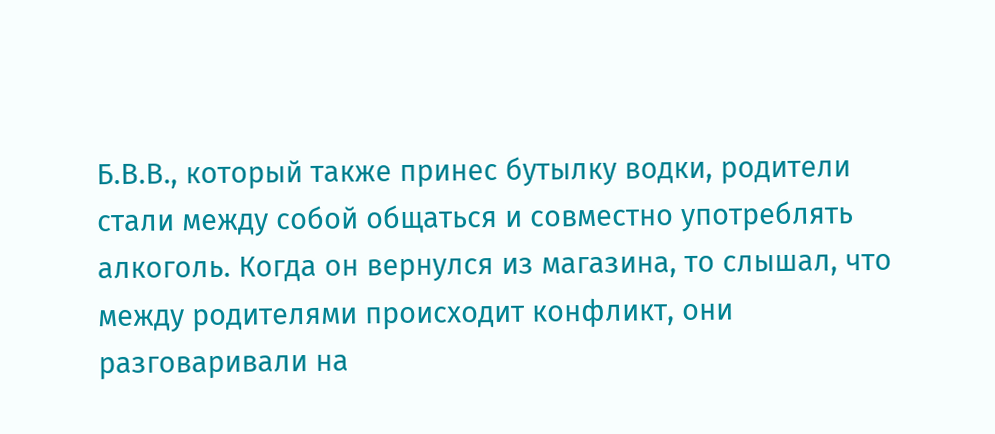Б.В.В., который также принес бутылку водки, родители стали между собой общаться и совместно употреблять алкоголь. Когда он вернулся из магазина, то слышал, что между родителями происходит конфликт, они разговаривали на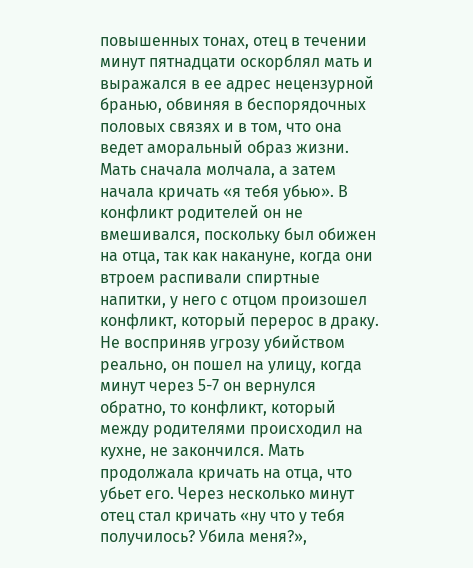повышенных тонах, отец в течении минут пятнадцати оскорблял мать и выражался в ее адрес нецензурной бранью, обвиняя в беспорядочных половых связях и в том, что она ведет аморальный образ жизни. Мать сначала молчала, а затем начала кричать «я тебя убью». В конфликт родителей он не вмешивался, поскольку был обижен на отца, так как накануне, когда они втроем распивали спиртные напитки, у него с отцом произошел конфликт, который перерос в драку. Не восприняв угрозу убийством реально, он пошел на улицу, когда минут через 5-7 он вернулся обратно, то конфликт, который между родителями происходил на кухне, не закончился. Мать продолжала кричать на отца, что убьет его. Через несколько минут отец стал кричать «ну что у тебя получилось? Убила меня?»,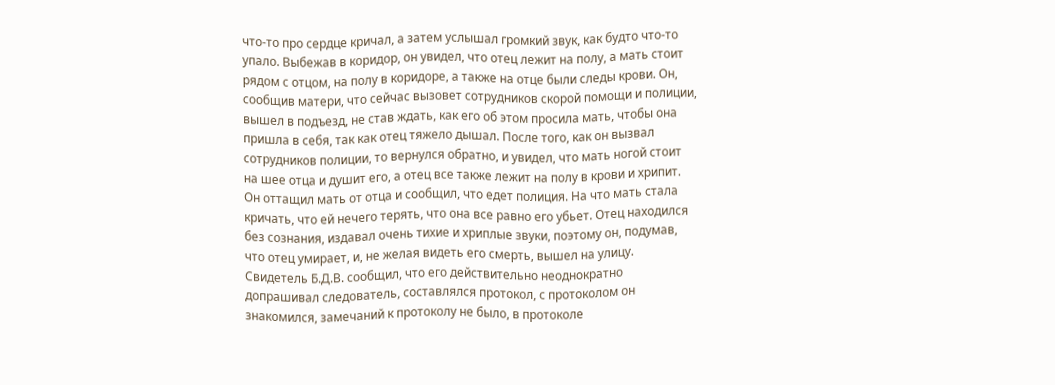что-то про сердце кричал, а затем услышал громкий звук, как будто что-то упало. Выбежав в коридор, он увидел, что отец лежит на полу, а мать стоит рядом с отцом, на полу в коридоре, а также на отце были следы крови. Он, сообщив матери, что сейчас вызовет сотрудников скорой помощи и полиции, вышел в подъезд, не став ждать, как его об этом просила мать, чтобы она пришла в себя, так как отец тяжело дышал. После того, как он вызвал сотрудников полиции, то вернулся обратно, и увидел, что мать ногой стоит на шее отца и душит его, а отец все также лежит на полу в крови и хрипит. Он оттащил мать от отца и сообщил, что едет полиция. На что мать стала кричать, что ей нечего терять, что она все равно его убьет. Отец находился без сознания, издавал очень тихие и хриплые звуки, поэтому он, подумав, что отец умирает, и, не желая видеть его смерть, вышел на улицу. Свидетель Б.Д.В. сообщил, что его действительно неоднократно допрашивал следователь, составлялся протокол, с протоколом он знакомился, замечаний к протоколу не было, в протоколе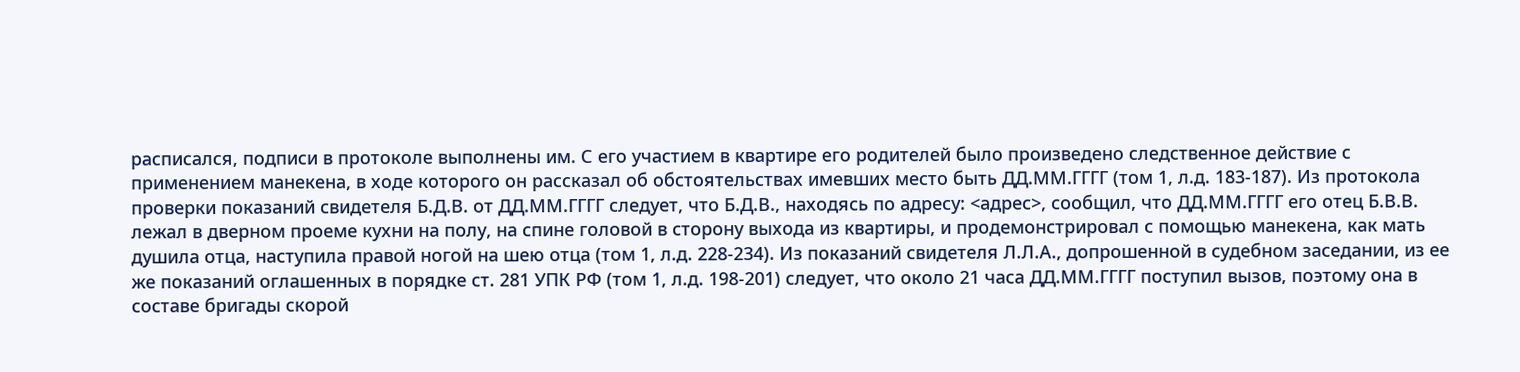расписался, подписи в протоколе выполнены им. С его участием в квартире его родителей было произведено следственное действие с применением манекена, в ходе которого он рассказал об обстоятельствах имевших место быть ДД.ММ.ГГГГ (том 1, л.д. 183-187). Из протокола проверки показаний свидетеля Б.Д.В. от ДД.ММ.ГГГГ следует, что Б.Д.В., находясь по адресу: <адрес>, сообщил, что ДД.ММ.ГГГГ его отец Б.В.В. лежал в дверном проеме кухни на полу, на спине головой в сторону выхода из квартиры, и продемонстрировал с помощью манекена, как мать душила отца, наступила правой ногой на шею отца (том 1, л.д. 228-234). Из показаний свидетеля Л.Л.А., допрошенной в судебном заседании, из ее же показаний оглашенных в порядке ст. 281 УПК РФ (том 1, л.д. 198-201) следует, что около 21 часа ДД.ММ.ГГГГ поступил вызов, поэтому она в составе бригады скорой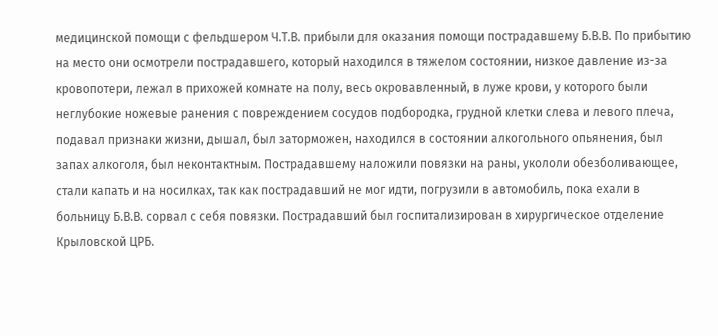медицинской помощи с фельдшером Ч.Т.В. прибыли для оказания помощи пострадавшему Б.В.В. По прибытию на место они осмотрели пострадавшего, который находился в тяжелом состоянии, низкое давление из-за кровопотери, лежал в прихожей комнате на полу, весь окровавленный, в луже крови, у которого были неглубокие ножевые ранения с повреждением сосудов подбородка, грудной клетки слева и левого плеча, подавал признаки жизни, дышал, был заторможен, находился в состоянии алкогольного опьянения, был запах алкоголя, был неконтактным. Пострадавшему наложили повязки на раны, укололи обезболивающее, стали капать и на носилках, так как пострадавший не мог идти, погрузили в автомобиль, пока ехали в больницу Б.В.В. сорвал с себя повязки. Пострадавший был госпитализирован в хирургическое отделение Крыловской ЦРБ.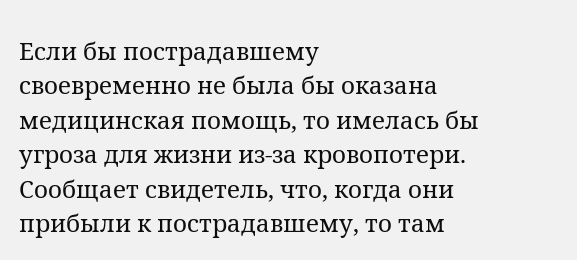Если бы пострадавшему своевременно не была бы оказана медицинская помощь, то имелась бы угроза для жизни из-за кровопотери. Сообщает свидетель, что, когда они прибыли к пострадавшему, то там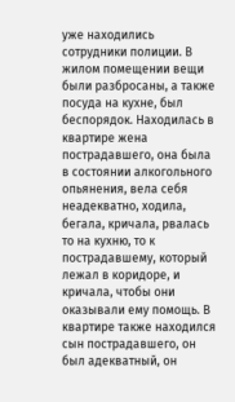уже находились сотрудники полиции. В жилом помещении вещи были разбросаны, а также посуда на кухне, был беспорядок. Находилась в квартире жена пострадавшего, она была в состоянии алкогольного опьянения, вела себя неадекватно, ходила, бегала, кричала, рвалась то на кухню, то к пострадавшему, который лежал в коридоре, и кричала, чтобы они оказывали ему помощь. В квартире также находился сын пострадавшего, он был адекватный, он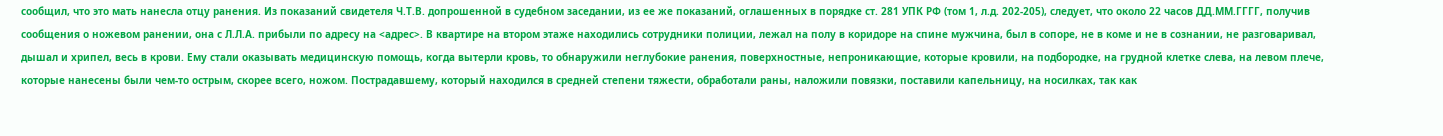сообщил, что это мать нанесла отцу ранения. Из показаний свидетеля Ч.Т.В. допрошенной в судебном заседании, из ее же показаний, оглашенных в порядке ст. 281 УПК РФ (том 1, л.д. 202-205), следует, что около 22 часов ДД.ММ.ГГГГ, получив сообщения о ножевом ранении, она с Л.Л.А. прибыли по адресу на <адрес>. В квартире на втором этаже находились сотрудники полиции, лежал на полу в коридоре на спине мужчина, был в сопоре, не в коме и не в сознании, не разговаривал, дышал и хрипел, весь в крови. Ему стали оказывать медицинскую помощь, когда вытерли кровь, то обнаружили неглубокие ранения, поверхностные, непроникающие, которые кровили, на подбородке, на грудной клетке слева, на левом плече, которые нанесены были чем-то острым, скорее всего, ножом. Пострадавшему, который находился в средней степени тяжести, обработали раны, наложили повязки, поставили капельницу, на носилках, так как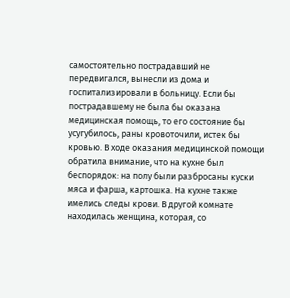самостоятельно пострадавший не передвигался, вынесли из дома и госпитализировали в больницу. Если бы пострадавшему не была бы оказана медицинская помощь, то его состояние бы усугубилось, раны кровоточили, истек бы кровью. В ходе оказания медицинской помощи обратила внимание, что на кухне был беспорядок: на полу были разбросаны куски мяса и фарша, картошка. На кухне также имелись следы крови. В другой комнате находилась женщина, которая, со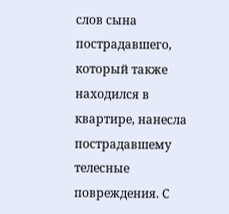слов сына пострадавшего, который также находился в квартире, нанесла пострадавшему телесные повреждения. С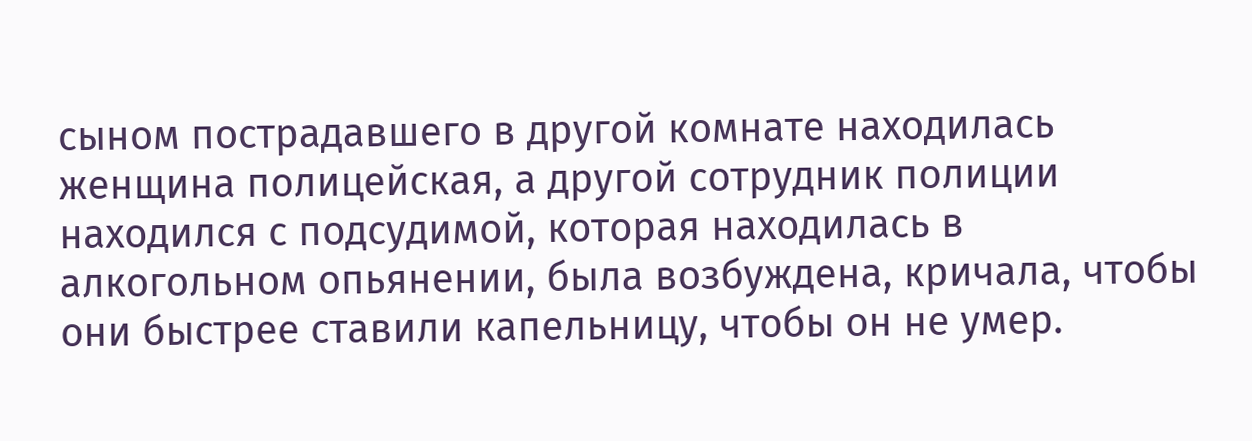сыном пострадавшего в другой комнате находилась женщина полицейская, а другой сотрудник полиции находился с подсудимой, которая находилась в алкогольном опьянении, была возбуждена, кричала, чтобы они быстрее ставили капельницу, чтобы он не умер.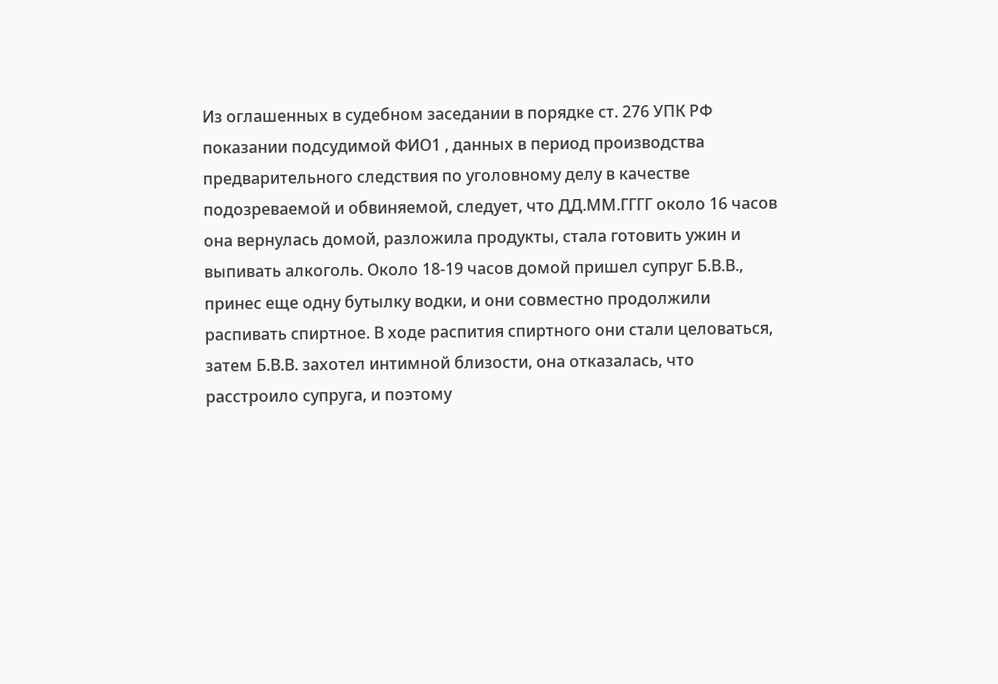Из оглашенных в судебном заседании в порядке ст. 276 УПК РФ показании подсудимой ФИО1 , данных в период производства предварительного следствия по уголовному делу в качестве подозреваемой и обвиняемой, следует, что ДД.ММ.ГГГГ около 16 часов она вернулась домой, разложила продукты, стала готовить ужин и выпивать алкоголь. Около 18-19 часов домой пришел супруг Б.В.В., принес еще одну бутылку водки, и они совместно продолжили распивать спиртное. В ходе распития спиртного они стали целоваться, затем Б.В.В. захотел интимной близости, она отказалась, что расстроило супруга, и поэтому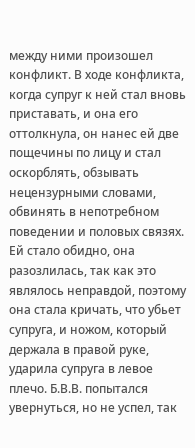между ними произошел конфликт. В ходе конфликта, когда супруг к ней стал вновь приставать, и она его оттолкнула, он нанес ей две пощечины по лицу и стал оскорблять, обзывать нецензурными словами, обвинять в непотребном поведении и половых связях. Ей стало обидно, она разозлилась, так как это являлось неправдой, поэтому она стала кричать, что убьет супруга, и ножом, который держала в правой руке, ударила супруга в левое плечо. Б.В.В. попытался увернуться, но не успел, так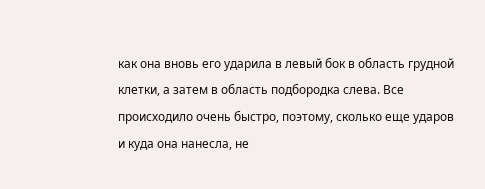как она вновь его ударила в левый бок в область грудной клетки, а затем в область подбородка слева. Все происходило очень быстро, поэтому, сколько еще ударов и куда она нанесла, не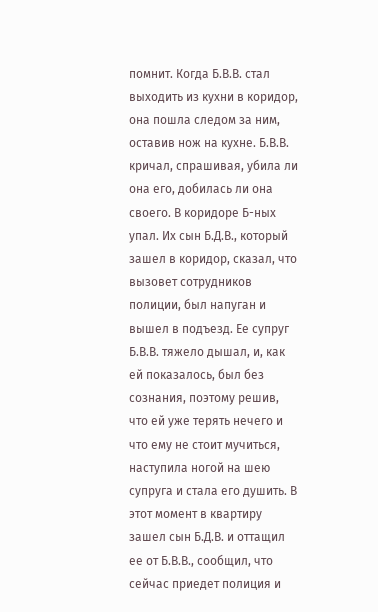помнит. Когда Б.В.В. стал выходить из кухни в коридор, она пошла следом за ним, оставив нож на кухне. Б.В.В. кричал, спрашивая, убила ли она его, добилась ли она своего. В коридоре Б-ных упал. Их сын Б.Д.В., который зашел в коридор, сказал, что вызовет сотрудников полиции, был напуган и вышел в подъезд. Ее супруг Б.В.В. тяжело дышал, и, как ей показалось, был без сознания, поэтому решив, что ей уже терять нечего и что ему не стоит мучиться, наступила ногой на шею супруга и стала его душить. В этот момент в квартиру зашел сын Б.Д.В. и оттащил ее от Б.В.В., сообщил, что сейчас приедет полиция и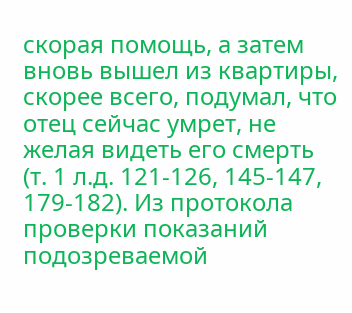скорая помощь, а затем вновь вышел из квартиры, скорее всего, подумал, что отец сейчас умрет, не желая видеть его смерть (т. 1 л.д. 121-126, 145-147, 179-182). Из протокола проверки показаний подозреваемой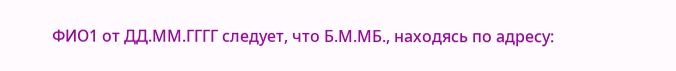ФИО1 от ДД.ММ.ГГГГ следует, что Б.М.МБ., находясь по адресу: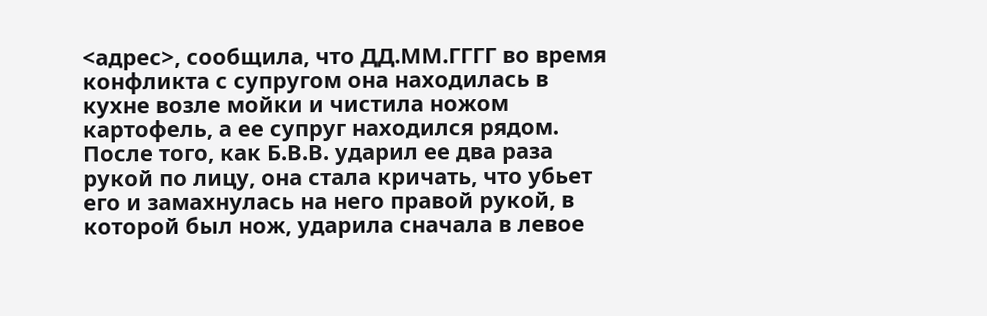<адрес>, сообщила, что ДД.ММ.ГГГГ во время конфликта с супругом она находилась в кухне возле мойки и чистила ножом картофель, а ее супруг находился рядом. После того, как Б.В.В. ударил ее два раза рукой по лицу, она стала кричать, что убьет его и замахнулась на него правой рукой, в которой был нож, ударила сначала в левое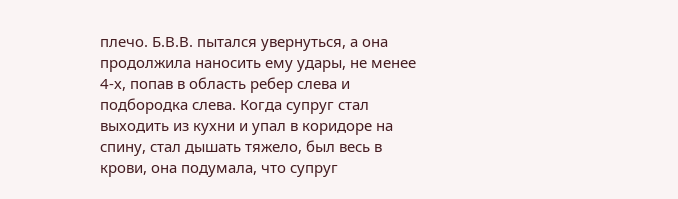плечо. Б.В.В. пытался увернуться, а она продолжила наносить ему удары, не менее 4-х, попав в область ребер слева и подбородка слева. Когда супруг стал выходить из кухни и упал в коридоре на спину, стал дышать тяжело, был весь в крови, она подумала, что супруг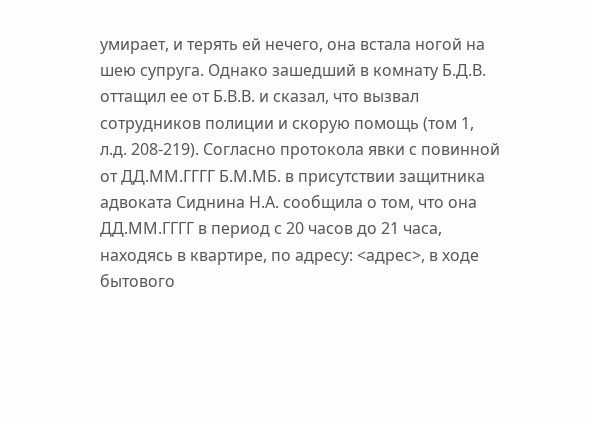умирает, и терять ей нечего, она встала ногой на шею супруга. Однако зашедший в комнату Б.Д.В. оттащил ее от Б.В.В. и сказал, что вызвал сотрудников полиции и скорую помощь (том 1, л.д. 208-219). Согласно протокола явки с повинной от ДД.ММ.ГГГГ Б.М.МБ. в присутствии защитника адвоката Сиднина Н.А. сообщила о том, что она ДД.ММ.ГГГГ в период с 20 часов до 21 часа, находясь в квартире, по адресу: <адрес>, в ходе бытового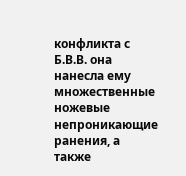конфликта с Б.В.В. она нанесла ему множественные ножевые непроникающие ранения, а также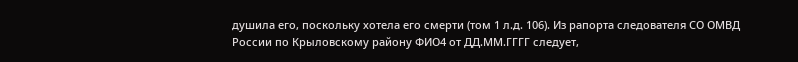душила его, поскольку хотела его смерти (том 1 л.д. 106). Из рапорта следователя СО ОМВД России по Крыловскому району ФИО4 от ДД.ММ.ГГГГ следует,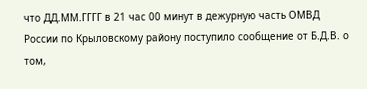что ДД.ММ.ГГГГ в 21 час 00 минут в дежурную часть ОМВД России по Крыловскому району поступило сообщение от Б.Д.В. о том,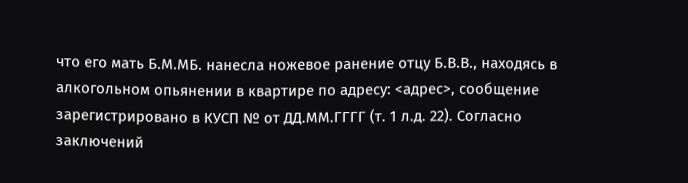что его мать Б.М.МБ. нанесла ножевое ранение отцу Б.В.В., находясь в алкогольном опьянении в квартире по адресу: <адрес>, сообщение зарегистрировано в КУСП № от ДД.ММ.ГГГГ (т. 1 л.д. 22). Согласно заключений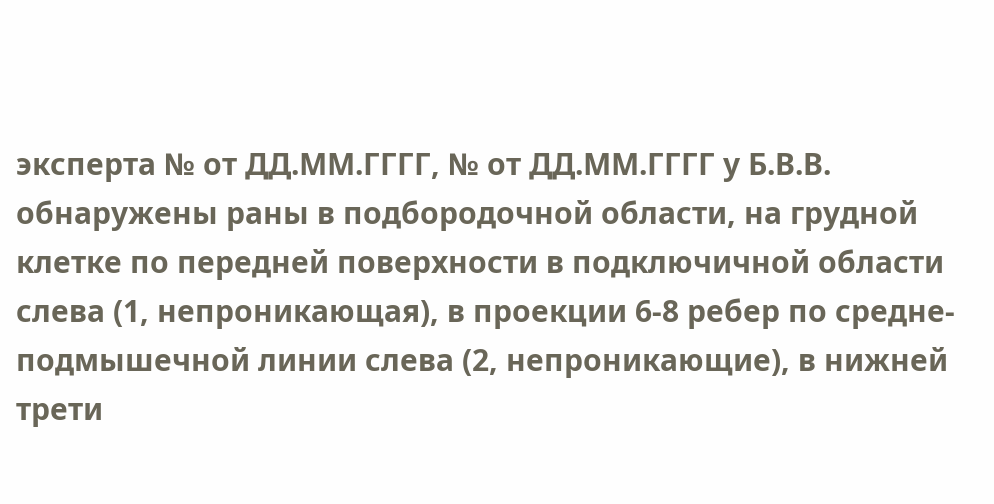эксперта № от ДД.ММ.ГГГГ, № от ДД.ММ.ГГГГ у Б.В.В. обнаружены раны в подбородочной области, на грудной клетке по передней поверхности в подключичной области слева (1, непроникающая), в проекции 6-8 ребер по средне-подмышечной линии слева (2, непроникающие), в нижней трети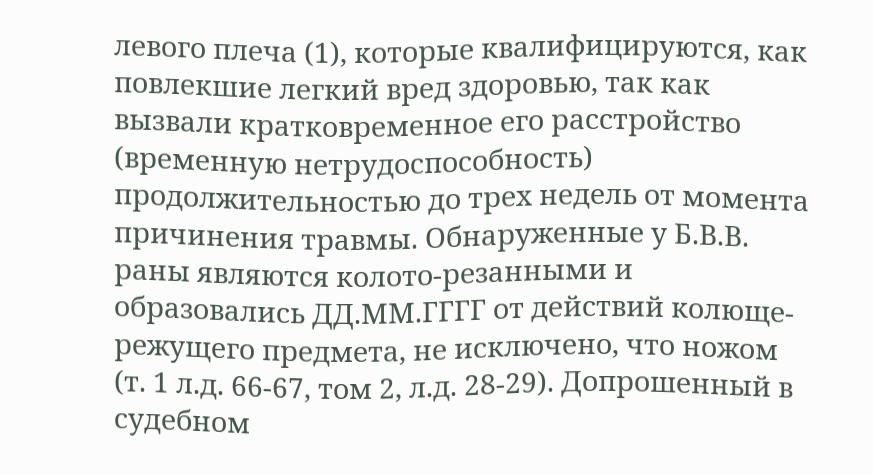левого плеча (1), которые квалифицируются, как повлекшие легкий вред здоровью, так как вызвали кратковременное его расстройство (временную нетрудоспособность) продолжительностью до трех недель от момента причинения травмы. Обнаруженные у Б.В.В. раны являются колото-резанными и образовались ДД.ММ.ГГГГ от действий колюще-режущего предмета, не исключено, что ножом (т. 1 л.д. 66-67, том 2, л.д. 28-29). Допрошенный в судебном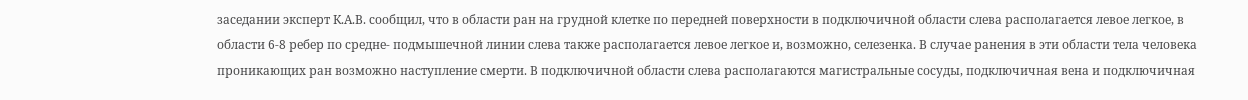заседании эксперт К.А.В. сообщил, что в области ран на грудной клетке по передней поверхности в подключичной области слева располагается левое легкое, в области 6-8 ребер по средне- подмышечной линии слева также располагается левое легкое и, возможно, селезенка. В случае ранения в эти области тела человека проникающих ран возможно наступление смерти. В подключичной области слева располагаются магистральные сосуды, подключичная вена и подключичная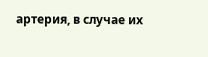артерия, в случае их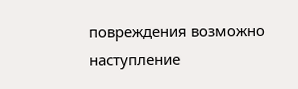повреждения возможно наступление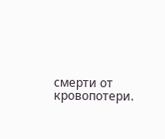смерти от кровопотери.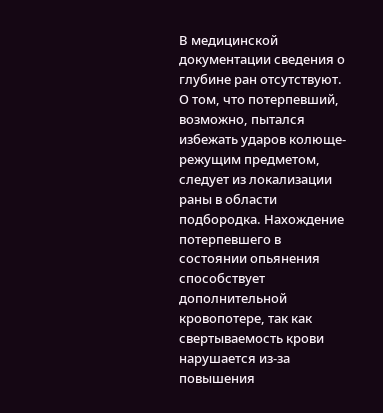В медицинской документации сведения о глубине ран отсутствуют. О том, что потерпевший, возможно, пытался избежать ударов колюще-режущим предметом, следует из локализации раны в области подбородка. Нахождение потерпевшего в состоянии опьянения способствует дополнительной кровопотере, так как свертываемость крови нарушается из-за повышения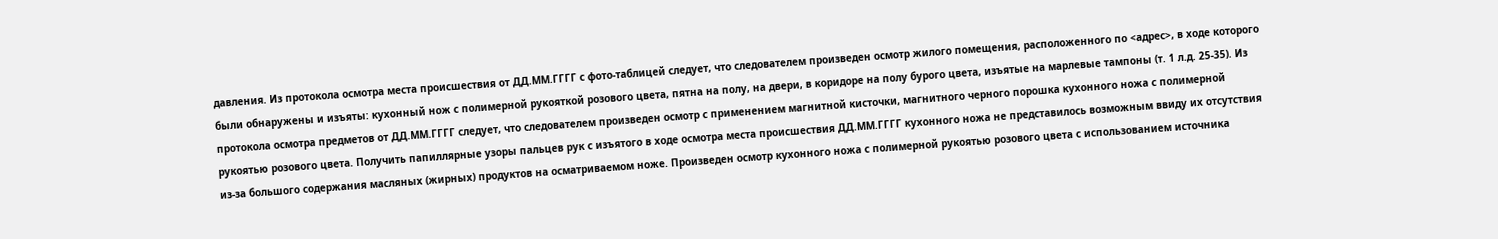давления. Из протокола осмотра места происшествия от ДД.ММ.ГГГГ с фото-таблицей следует, что следователем произведен осмотр жилого помещения, расположенного по <адрес>, в ходе которого были обнаружены и изъяты: кухонный нож с полимерной рукояткой розового цвета, пятна на полу, на двери, в коридоре на полу бурого цвета, изъятые на марлевые тампоны (т. 1 л.д. 25-35). Из протокола осмотра предметов от ДД.ММ.ГГГГ следует, что следователем произведен осмотр с применением магнитной кисточки, магнитного черного порошка кухонного ножа с полимерной рукоятью розового цвета. Получить папиллярные узоры пальцев рук с изъятого в ходе осмотра места происшествия ДД.ММ.ГГГГ кухонного ножа не представилось возможным ввиду их отсутствия из-за большого содержания масляных (жирных) продуктов на осматриваемом ноже. Произведен осмотр кухонного ножа с полимерной рукоятью розового цвета с использованием источника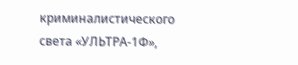криминалистического света «УЛЬТРА-1Ф»,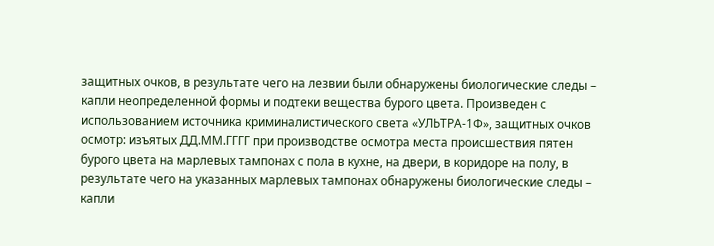защитных очков, в результате чего на лезвии были обнаружены биологические следы – капли неопределенной формы и подтеки вещества бурого цвета. Произведен с использованием источника криминалистического света «УЛЬТРА-1Ф», защитных очков осмотр: изъятых ДД.ММ.ГГГГ при производстве осмотра места происшествия пятен бурого цвета на марлевых тампонах с пола в кухне, на двери, в коридоре на полу, в результате чего на указанных марлевых тампонах обнаружены биологические следы – капли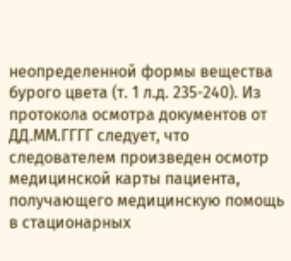неопределенной формы вещества бурого цвета (т. 1 л.д. 235-240). Из протокола осмотра документов от ДД.ММ.ГГГГ следует, что следователем произведен осмотр медицинской карты пациента, получающего медицинскую помощь в стационарных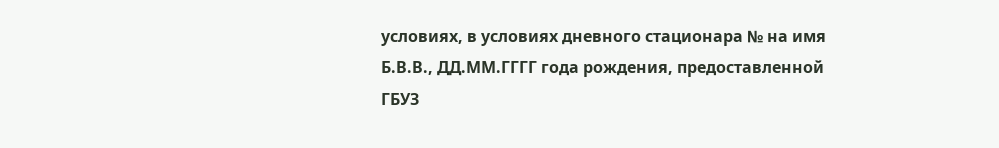условиях, в условиях дневного стационара № на имя Б.В.В., ДД.ММ.ГГГГ года рождения, предоставленной ГБУЗ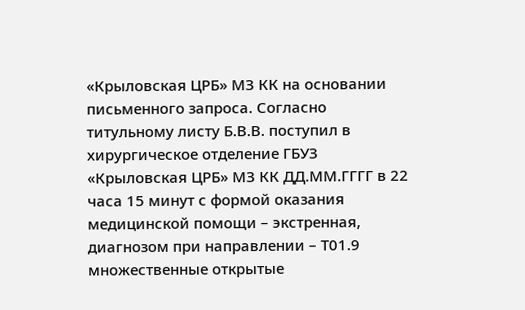«Крыловская ЦРБ» МЗ КК на основании письменного запроса. Согласно титульному листу Б.В.В. поступил в хирургическое отделение ГБУЗ «Крыловская ЦРБ» МЗ КК ДД.ММ.ГГГГ в 22 часа 15 минут с формой оказания медицинской помощи – экстренная, диагнозом при направлении – Т01.9 множественные открытые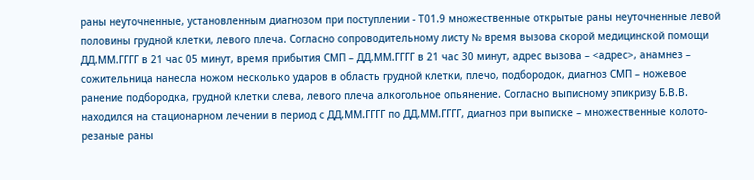раны неуточненные, установленным диагнозом при поступлении - Т01.9 множественные открытые раны неуточненные левой половины грудной клетки, левого плеча. Согласно сопроводительному листу № время вызова скорой медицинской помощи ДД.ММ.ГГГГ в 21 час 05 минут, время прибытия СМП – ДД.ММ.ГГГГ в 21 час 30 минут, адрес вызова – <адрес>, анамнез – сожительница нанесла ножом несколько ударов в область грудной клетки, плечо, подбородок, диагноз СМП – ножевое ранение подбородка, грудной клетки слева, левого плеча алкогольное опьянение. Согласно выписному эпикризу Б.В.В. находился на стационарном лечении в период с ДД.ММ.ГГГГ по ДД.ММ.ГГГГ, диагноз при выписке – множественные колото-резаные раны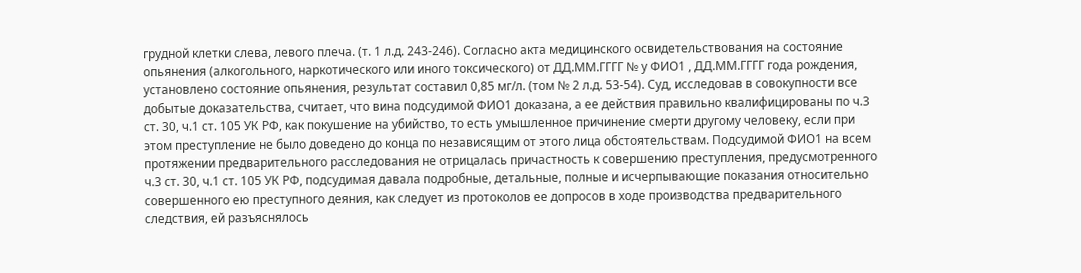грудной клетки слева, левого плеча. (т. 1 л.д. 243-246). Согласно акта медицинского освидетельствования на состояние опьянения (алкогольного, наркотического или иного токсического) от ДД.ММ.ГГГГ № у ФИО1 , ДД.ММ.ГГГГ года рождения, установлено состояние опьянения, результат составил 0,85 мг/л. (том № 2 л.д. 53-54). Суд, исследовав в совокупности все добытые доказательства, считает, что вина подсудимой ФИО1 доказана, а ее действия правильно квалифицированы по ч.3 ст. 30, ч.1 ст. 105 УК РФ, как покушение на убийство, то есть умышленное причинение смерти другому человеку, если при этом преступление не было доведено до конца по независящим от этого лица обстоятельствам. Подсудимой ФИО1 на всем протяжении предварительного расследования не отрицалась причастность к совершению преступления, предусмотренного ч.3 ст. 30, ч.1 ст. 105 УК РФ, подсудимая давала подробные, детальные, полные и исчерпывающие показания относительно совершенного ею преступного деяния, как следует из протоколов ее допросов в ходе производства предварительного следствия, ей разъяснялось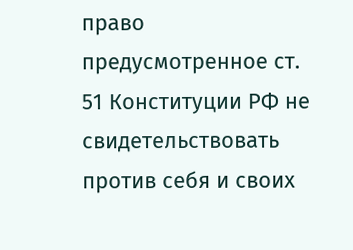право предусмотренное ст. 51 Конституции РФ не свидетельствовать против себя и своих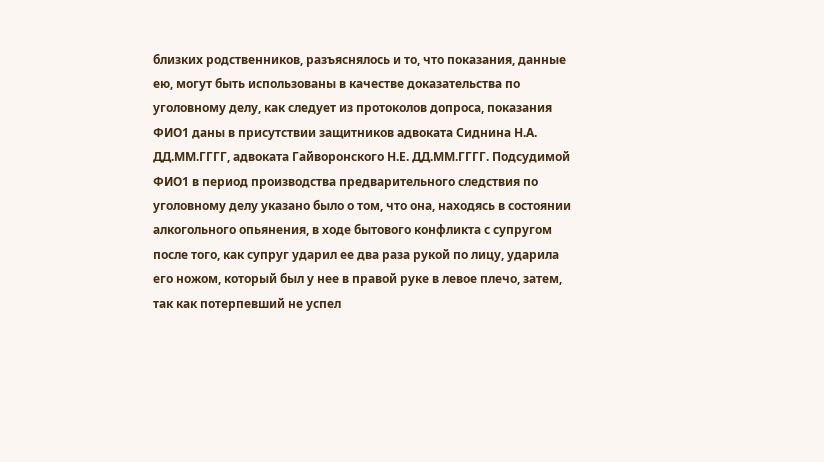близких родственников, разъяснялось и то, что показания, данные ею, могут быть использованы в качестве доказательства по уголовному делу, как следует из протоколов допроса, показания ФИО1 даны в присутствии защитников адвоката Сиднина Н.А. ДД.ММ.ГГГГ, адвоката Гайворонского Н.Е. ДД.ММ.ГГГГ. Подсудимой ФИО1 в период производства предварительного следствия по уголовному делу указано было о том, что она, находясь в состоянии алкогольного опьянения, в ходе бытового конфликта с супругом после того, как супруг ударил ее два раза рукой по лицу, ударила его ножом, который был у нее в правой руке в левое плечо, затем, так как потерпевший не успел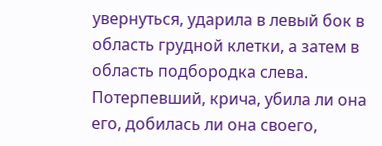увернуться, ударила в левый бок в область грудной клетки, а затем в область подбородка слева. Потерпевший, крича, убила ли она его, добилась ли она своего,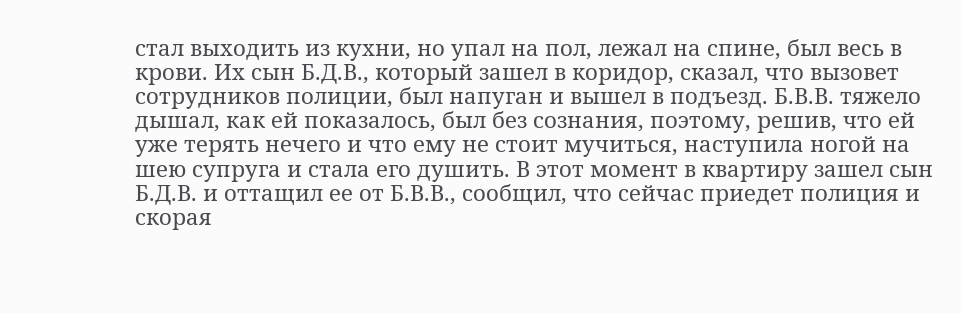стал выходить из кухни, но упал на пол, лежал на спине, был весь в крови. Их сын Б.Д.В., который зашел в коридор, сказал, что вызовет сотрудников полиции, был напуган и вышел в подъезд. Б.В.В. тяжело дышал, как ей показалось, был без сознания, поэтому, решив, что ей уже терять нечего и что ему не стоит мучиться, наступила ногой на шею супруга и стала его душить. В этот момент в квартиру зашел сын Б.Д.В. и оттащил ее от Б.В.В., сообщил, что сейчас приедет полиция и скорая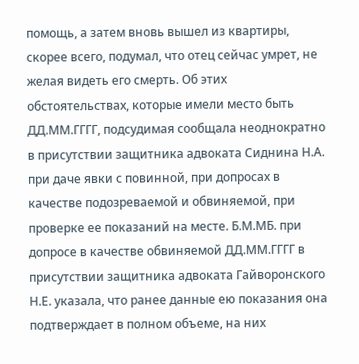помощь, а затем вновь вышел из квартиры, скорее всего, подумал, что отец сейчас умрет, не желая видеть его смерть. Об этих обстоятельствах, которые имели место быть ДД.ММ.ГГГГ, подсудимая сообщала неоднократно в присутствии защитника адвоката Сиднина Н.А. при даче явки с повинной, при допросах в качестве подозреваемой и обвиняемой, при проверке ее показаний на месте. Б.М.МБ. при допросе в качестве обвиняемой ДД.ММ.ГГГГ в присутствии защитника адвоката Гайворонского Н.Е. указала, что ранее данные ею показания она подтверждает в полном объеме, на них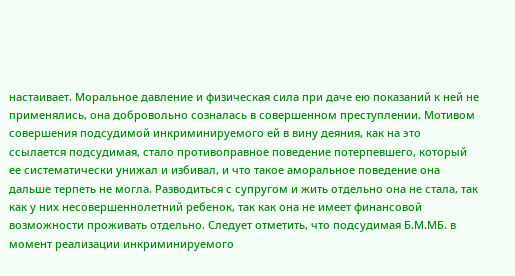настаивает. Моральное давление и физическая сила при даче ею показаний к ней не применялись, она добровольно созналась в совершенном преступлении. Мотивом совершения подсудимой инкриминируемого ей в вину деяния, как на это ссылается подсудимая, стало противоправное поведение потерпевшего, который ее систематически унижал и избивал, и что такое аморальное поведение она дальше терпеть не могла. Разводиться с супругом и жить отдельно она не стала, так как у них несовершеннолетний ребенок, так как она не имеет финансовой возможности проживать отдельно. Следует отметить, что подсудимая Б.М.МБ. в момент реализации инкриминируемого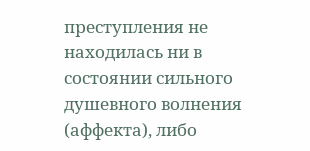преступления не находилась ни в состоянии сильного душевного волнения (аффекта), либо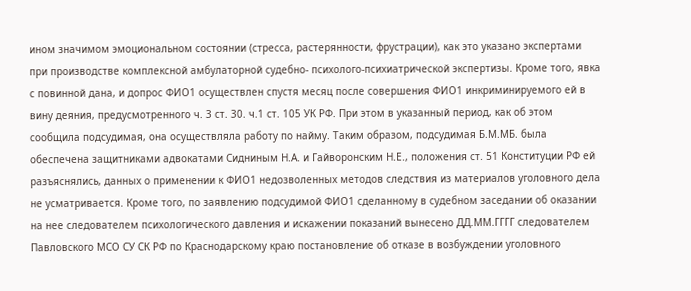ином значимом эмоциональном состоянии (стресса, растерянности, фрустрации), как это указано экспертами при производстве комплексной амбулаторной судебно- психолого-психиатрической экспертизы. Кроме того, явка с повинной дана, и допрос ФИО1 осуществлен спустя месяц после совершения ФИО1 инкриминируемого ей в вину деяния, предусмотренного ч. 3 ст. 30. ч.1 ст. 105 УК РФ. При этом в указанный период, как об этом сообщила подсудимая, она осуществляла работу по найму. Таким образом, подсудимая Б.М.МБ. была обеспечена защитниками адвокатами Сидниным Н.А. и Гайворонским Н.Е., положения ст. 51 Конституции РФ ей разъяснялись, данных о применении к ФИО1 недозволенных методов следствия из материалов уголовного дела не усматривается. Кроме того, по заявлению подсудимой ФИО1 сделанному в судебном заседании об оказании на нее следователем психологического давления и искажении показаний вынесено ДД.ММ.ГГГГ следователем Павловского МСО СУ СК РФ по Краснодарскому краю постановление об отказе в возбуждении уголовного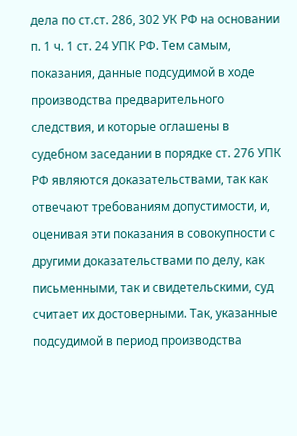дела по ст.ст. 286, 302 УК РФ на основании п. 1 ч. 1 ст. 24 УПК РФ. Тем самым, показания, данные подсудимой в ходе производства предварительного следствия, и которые оглашены в судебном заседании в порядке ст. 276 УПК РФ являются доказательствами, так как отвечают требованиям допустимости, и, оценивая эти показания в совокупности с другими доказательствами по делу, как письменными, так и свидетельскими, суд считает их достоверными. Так, указанные подсудимой в период производства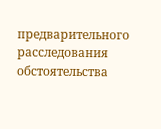предварительного расследования обстоятельства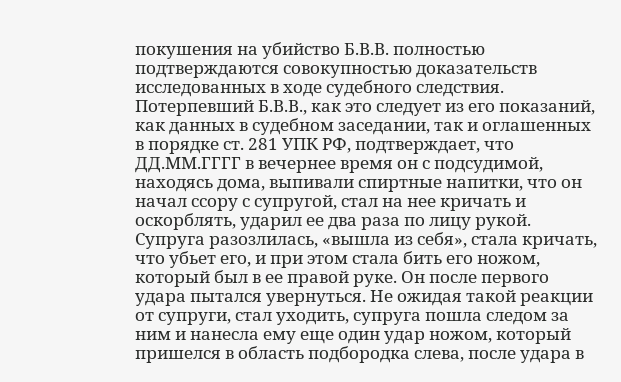покушения на убийство Б.В.В. полностью подтверждаются совокупностью доказательств исследованных в ходе судебного следствия. Потерпевший Б.В.В., как это следует из его показаний, как данных в судебном заседании, так и оглашенных в порядке ст. 281 УПК РФ, подтверждает, что ДД.ММ.ГГГГ в вечернее время он с подсудимой, находясь дома, выпивали спиртные напитки, что он начал ссору с супругой, стал на нее кричать и оскорблять, ударил ее два раза по лицу рукой. Супруга разозлилась, «вышла из себя», стала кричать, что убьет его, и при этом стала бить его ножом, который был в ее правой руке. Он после первого удара пытался увернуться. Не ожидая такой реакции от супруги, стал уходить, супруга пошла следом за ним и нанесла ему еще один удар ножом, который пришелся в область подбородка слева, после удара в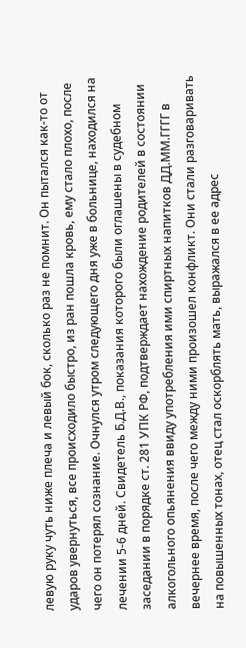левую руку чуть ниже плеча и левый бок, сколько раз не помнит. Он пытался как-то от ударов увернуться, все происходило быстро, из ран пошла кровь, ему стало плохо, после чего он потерял сознание. Очнулся утром следующего дня уже в больнице, находился на лечении 5-6 дней. Свидетель Б.Д.В., показания которого были оглашены в судебном заседании в порядке ст. 281 УПК РФ, подтверждает нахождение родителей в состоянии алкогольного опьянения ввиду употребления ими спиртных напитков ДД.ММ.ГГГГ в вечернее время, после чего между ними произошел конфликт. Они стали разговаривать на повышенных тонах, отец стал оскорблять мать, выражался в ее адрес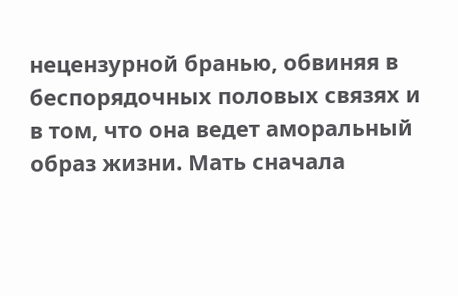нецензурной бранью, обвиняя в беспорядочных половых связях и в том, что она ведет аморальный образ жизни. Мать сначала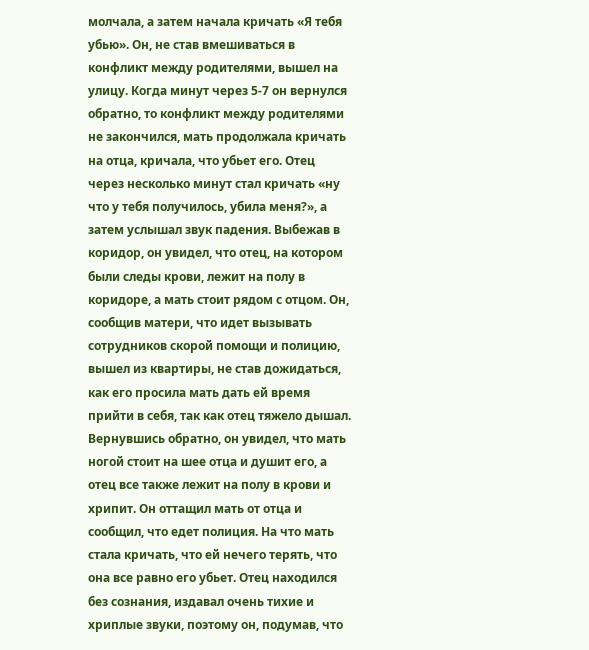молчала, а затем начала кричать «Я тебя убью». Он, не став вмешиваться в конфликт между родителями, вышел на улицу. Когда минут через 5-7 он вернулся обратно, то конфликт между родителями не закончился, мать продолжала кричать на отца, кричала, что убьет его. Отец через несколько минут стал кричать «ну что у тебя получилось, убила меня?», а затем услышал звук падения. Выбежав в коридор, он увидел, что отец, на котором были следы крови, лежит на полу в коридоре, а мать стоит рядом с отцом. Он, сообщив матери, что идет вызывать сотрудников скорой помощи и полицию, вышел из квартиры, не став дожидаться, как его просила мать дать ей время прийти в себя, так как отец тяжело дышал. Вернувшись обратно, он увидел, что мать ногой стоит на шее отца и душит его, а отец все также лежит на полу в крови и хрипит. Он оттащил мать от отца и сообщил, что едет полиция. На что мать стала кричать, что ей нечего терять, что она все равно его убьет. Отец находился без сознания, издавал очень тихие и хриплые звуки, поэтому он, подумав, что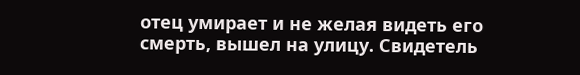отец умирает и не желая видеть его смерть, вышел на улицу. Свидетель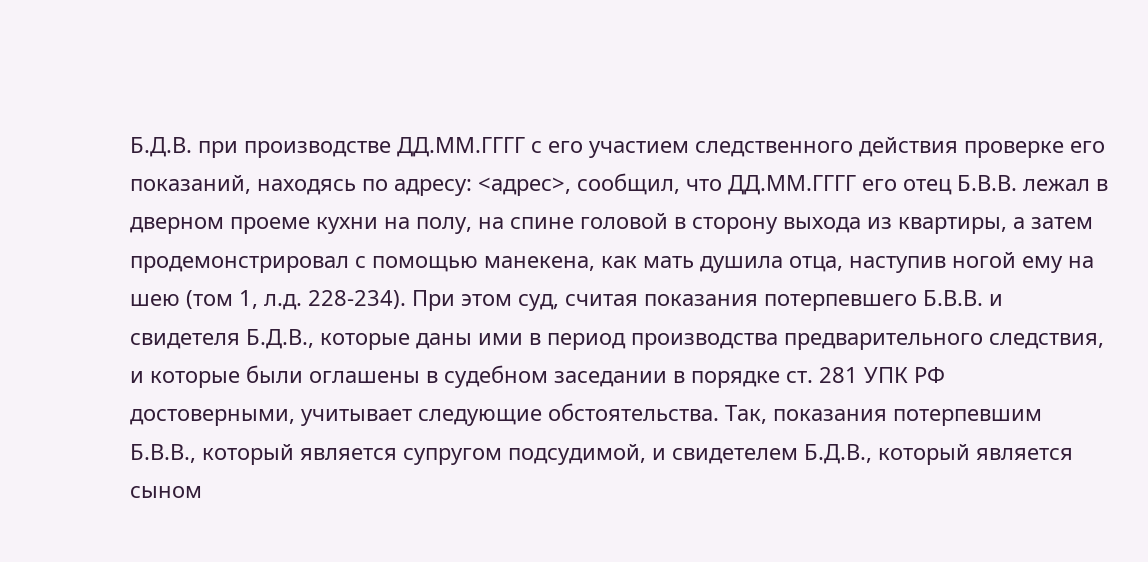Б.Д.В. при производстве ДД.ММ.ГГГГ с его участием следственного действия проверке его показаний, находясь по адресу: <адрес>, сообщил, что ДД.ММ.ГГГГ его отец Б.В.В. лежал в дверном проеме кухни на полу, на спине головой в сторону выхода из квартиры, а затем продемонстрировал с помощью манекена, как мать душила отца, наступив ногой ему на шею (том 1, л.д. 228-234). При этом суд, считая показания потерпевшего Б.В.В. и свидетеля Б.Д.В., которые даны ими в период производства предварительного следствия, и которые были оглашены в судебном заседании в порядке ст. 281 УПК РФ достоверными, учитывает следующие обстоятельства. Так, показания потерпевшим Б.В.В., который является супругом подсудимой, и свидетелем Б.Д.В., который является сыном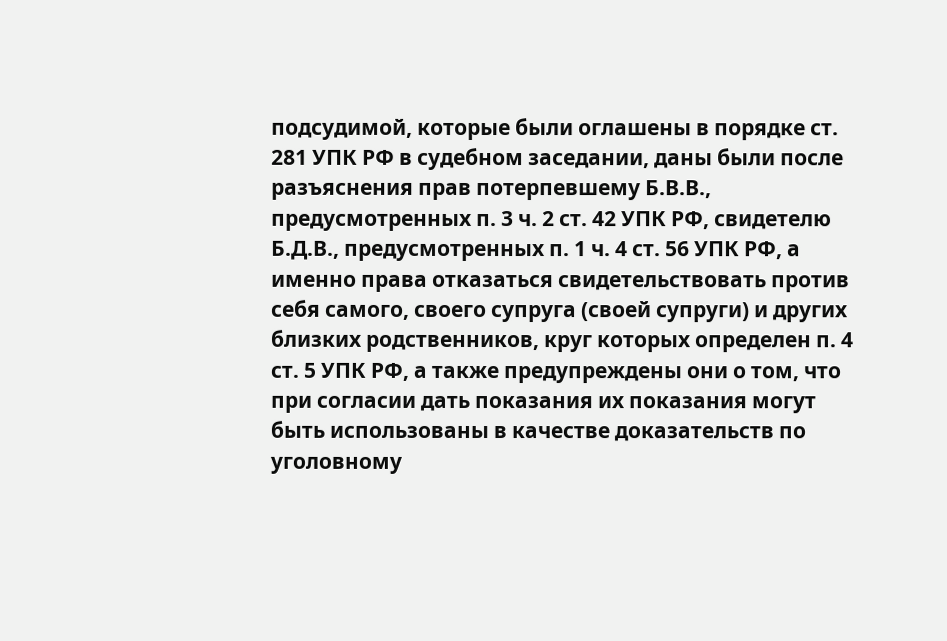подсудимой, которые были оглашены в порядке ст. 281 УПК РФ в судебном заседании, даны были после разъяснения прав потерпевшему Б.В.В., предусмотренных п. 3 ч. 2 ст. 42 УПК РФ, свидетелю Б.Д.В., предусмотренных п. 1 ч. 4 ст. 56 УПК РФ, а именно права отказаться свидетельствовать против себя самого, своего супруга (своей супруги) и других близких родственников, круг которых определен п. 4 ст. 5 УПК РФ, а также предупреждены они о том, что при согласии дать показания их показания могут быть использованы в качестве доказательств по уголовному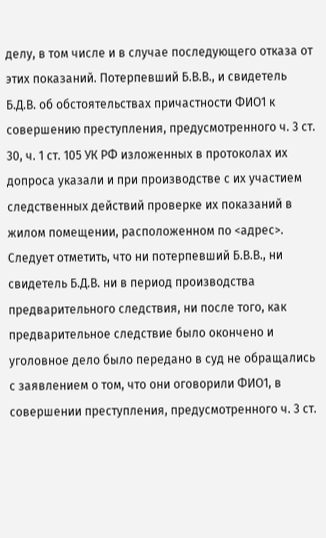делу, в том числе и в случае последующего отказа от этих показаний. Потерпевший Б.В.В., и свидетель Б.Д.В. об обстоятельствах причастности ФИО1 к совершению преступления, предусмотренного ч. 3 ст. 30, ч. 1 ст. 105 УК РФ изложенных в протоколах их допроса указали и при производстве с их участием следственных действий проверке их показаний в жилом помещении, расположенном по <адрес>. Следует отметить, что ни потерпевший Б.В.В., ни свидетель Б.Д.В. ни в период производства предварительного следствия, ни после того, как предварительное следствие было окончено и уголовное дело было передано в суд не обращались с заявлением о том, что они оговорили ФИО1, в совершении преступления, предусмотренного ч. 3 ст.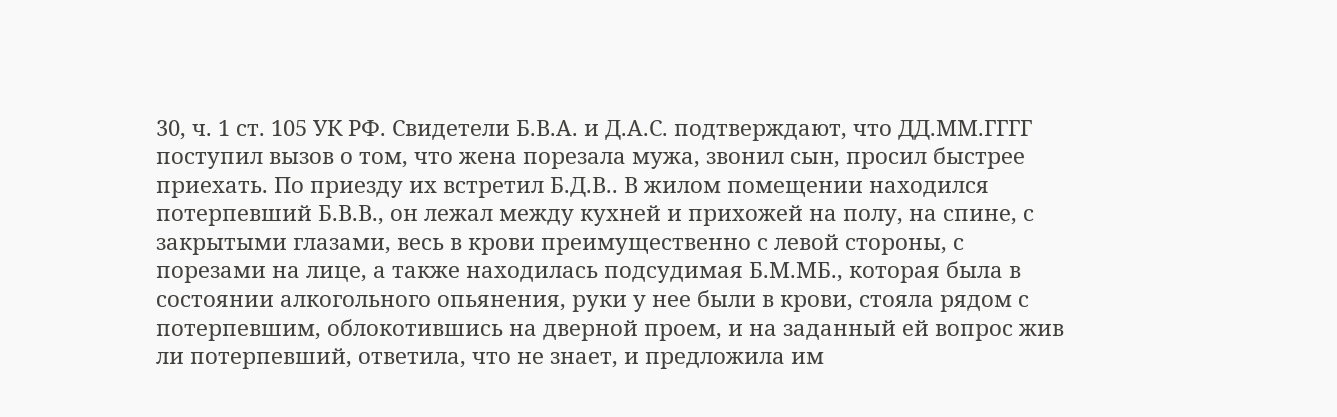30, ч. 1 ст. 105 УК РФ. Свидетели Б.В.А. и Д.А.С. подтверждают, что ДД.ММ.ГГГГ поступил вызов о том, что жена порезала мужа, звонил сын, просил быстрее приехать. По приезду их встретил Б.Д.В.. В жилом помещении находился потерпевший Б.В.В., он лежал между кухней и прихожей на полу, на спине, с закрытыми глазами, весь в крови преимущественно с левой стороны, с порезами на лице, а также находилась подсудимая Б.М.МБ., которая была в состоянии алкогольного опьянения, руки у нее были в крови, стояла рядом с потерпевшим, облокотившись на дверной проем, и на заданный ей вопрос жив ли потерпевший, ответила, что не знает, и предложила им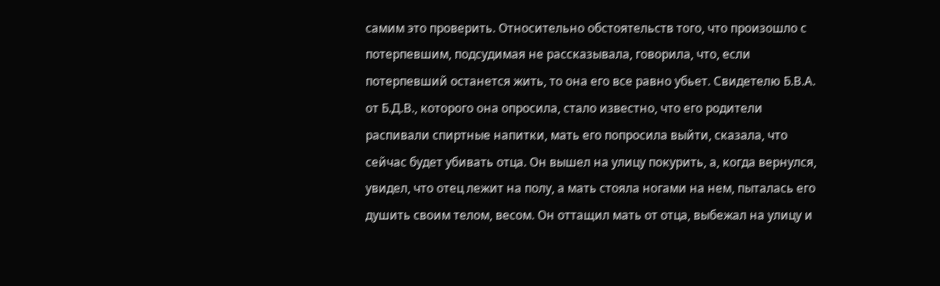самим это проверить. Относительно обстоятельств того, что произошло с потерпевшим, подсудимая не рассказывала, говорила, что, если потерпевший останется жить, то она его все равно убьет. Свидетелю Б.В.А. от Б.Д.В., которого она опросила, стало известно, что его родители распивали спиртные напитки, мать его попросила выйти, сказала, что сейчас будет убивать отца. Он вышел на улицу покурить, а, когда вернулся, увидел, что отец лежит на полу, а мать стояла ногами на нем, пыталась его душить своим телом, весом. Он оттащил мать от отца, выбежал на улицу и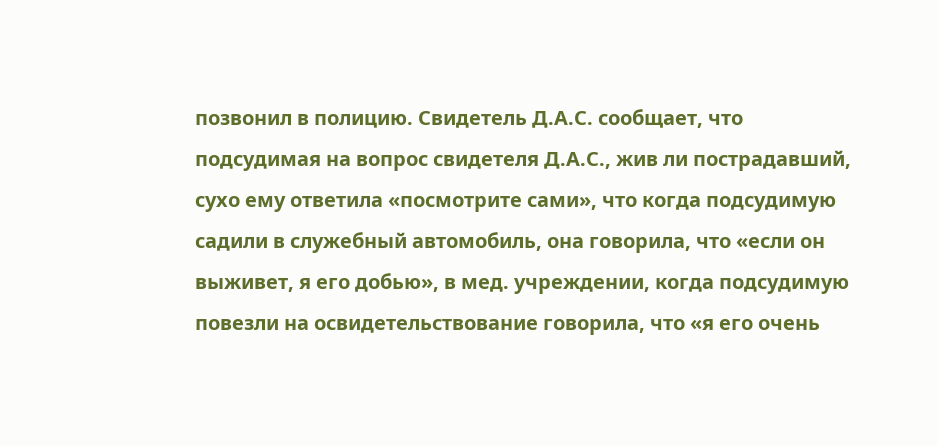позвонил в полицию. Свидетель Д.А.С. сообщает, что подсудимая на вопрос свидетеля Д.А.С., жив ли пострадавший, сухо ему ответила «посмотрите сами», что когда подсудимую садили в служебный автомобиль, она говорила, что «если он выживет, я его добью», в мед. учреждении, когда подсудимую повезли на освидетельствование говорила, что «я его очень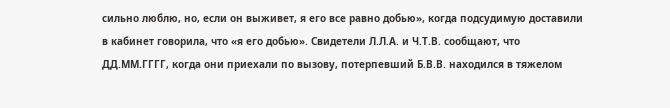сильно люблю, но, если он выживет, я его все равно добью», когда подсудимую доставили в кабинет говорила, что «я его добью». Свидетели Л.Л.А. и Ч.Т.В. сообщают, что ДД.ММ.ГГГГ, когда они приехали по вызову, потерпевший Б.В.В. находился в тяжелом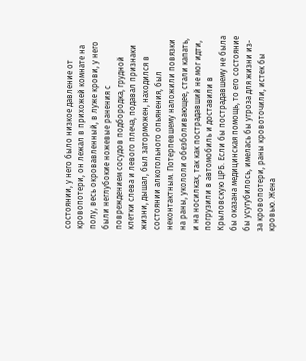состоянии, у него было низкое давление от кровопотери, он лежал в прихожей комнате на полу, весь окровавленный, в луже крови, у него были неглубокие ножевые ранения с повреждением сосудов подбородка, грудной клетки слева и левого плеча, подавал признаки жизни, дышал, был заторможен, находился в состоянии алкогольного опьянения, был неконтактным. Потерпевшему наложили повязки на раны, укололи обезболивающее, стали капать, и на носилках, так как пострадавший не мог идти, погрузили в автомобиль и доставили в Крыловскую ЦРБ. Если бы пострадавшему не была бы оказана медицинская помощь, то его состояние бы усугубилось, имелась бы угроза для жизни из-за кровопотери, раны кровоточили, истек бы кровью. Жена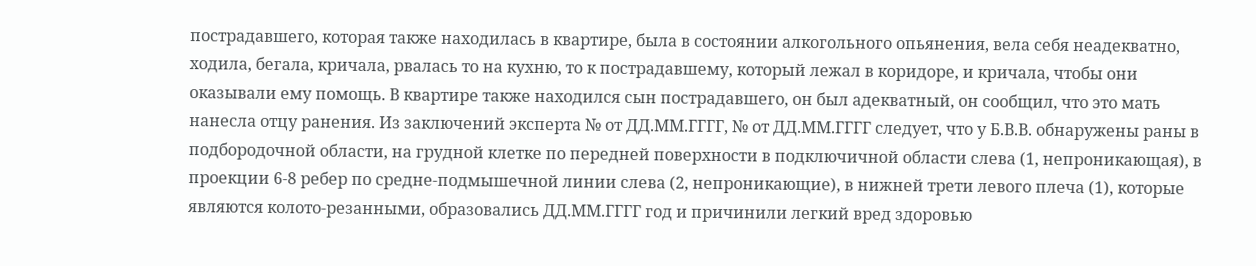пострадавшего, которая также находилась в квартире, была в состоянии алкогольного опьянения, вела себя неадекватно, ходила, бегала, кричала, рвалась то на кухню, то к пострадавшему, который лежал в коридоре, и кричала, чтобы они оказывали ему помощь. В квартире также находился сын пострадавшего, он был адекватный, он сообщил, что это мать нанесла отцу ранения. Из заключений эксперта № от ДД.ММ.ГГГГ, № от ДД.ММ.ГГГГ следует, что у Б.В.В. обнаружены раны в подбородочной области, на грудной клетке по передней поверхности в подключичной области слева (1, непроникающая), в проекции 6-8 ребер по средне-подмышечной линии слева (2, непроникающие), в нижней трети левого плеча (1), которые являются колото-резанными, образовались ДД.ММ.ГГГГ год и причинили легкий вред здоровью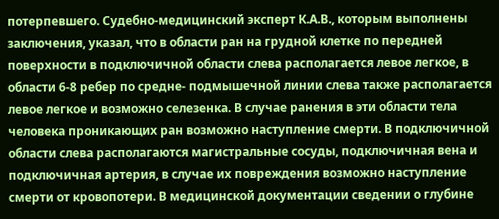потерпевшего. Судебно-медицинский эксперт К.А.В., которым выполнены заключения, указал, что в области ран на грудной клетке по передней поверхности в подключичной области слева располагается левое легкое, в области 6-8 ребер по средне- подмышечной линии слева также располагается левое легкое и возможно селезенка. В случае ранения в эти области тела человека проникающих ран возможно наступление смерти. В подключичной области слева располагаются магистральные сосуды, подключичная вена и подключичная артерия, в случае их повреждения возможно наступление смерти от кровопотери. В медицинской документации сведении о глубине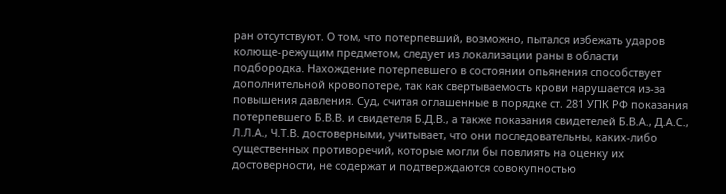ран отсутствуют. О том, что потерпевший, возможно, пытался избежать ударов колюще-режущим предметом, следует из локализации раны в области подбородка. Нахождение потерпевшего в состоянии опьянения способствует дополнительной кровопотере, так как свертываемость крови нарушается из-за повышения давления. Суд, считая оглашенные в порядке ст. 281 УПК РФ показания потерпевшего Б.В.В. и свидетеля Б.Д.В., а также показания свидетелей Б.В.А., Д.А.С., Л.Л.А., Ч.Т.В. достоверными, учитывает, что они последовательны, каких-либо существенных противоречий, которые могли бы повлиять на оценку их достоверности, не содержат и подтверждаются совокупностью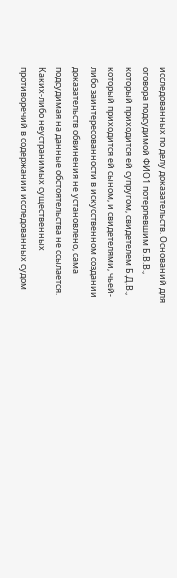исследованных по делу доказательств. Оснований для оговора подсудимой ФИО1 потерпевшим Б.В.В., который приходится ей супругом, свидетелем Б.Д.В., который приходится ей сыном, и свидетелями, чьей-либо заинтересованности в искусственном создании доказательств обвинения не установлено, сама подсудимая на данные обстоятельства не ссылается. Каких-либо неустранимых существенных противоречий в содержании исследованных судом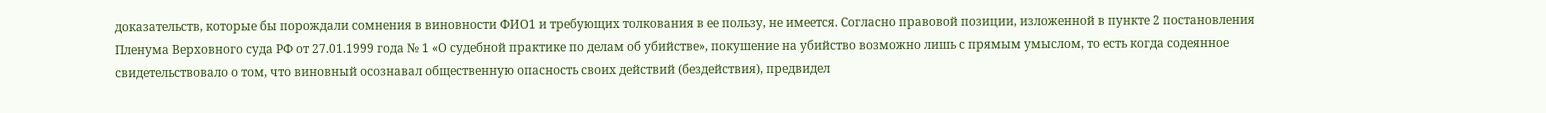доказательств, которые бы порождали сомнения в виновности ФИО1 и требующих толкования в ее пользу, не имеется. Согласно правовой позиции, изложенной в пункте 2 постановления Пленума Верховного суда РФ от 27.01.1999 года № 1 «О судебной практике по делам об убийстве», покушение на убийство возможно лишь с прямым умыслом, то есть когда содеянное свидетельствовало о том, что виновный осознавал общественную опасность своих действий (бездействия), предвидел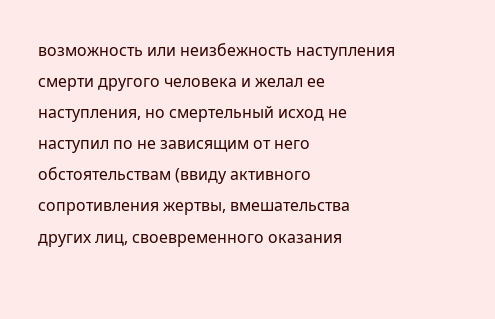возможность или неизбежность наступления смерти другого человека и желал ее наступления, но смертельный исход не наступил по не зависящим от него обстоятельствам (ввиду активного сопротивления жертвы, вмешательства других лиц, своевременного оказания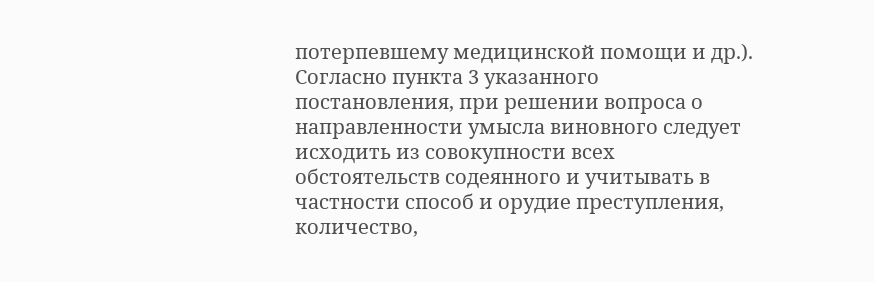потерпевшему медицинской помощи и др.). Согласно пункта 3 указанного постановления, при решении вопроса о направленности умысла виновного следует исходить из совокупности всех обстоятельств содеянного и учитывать в частности способ и орудие преступления, количество,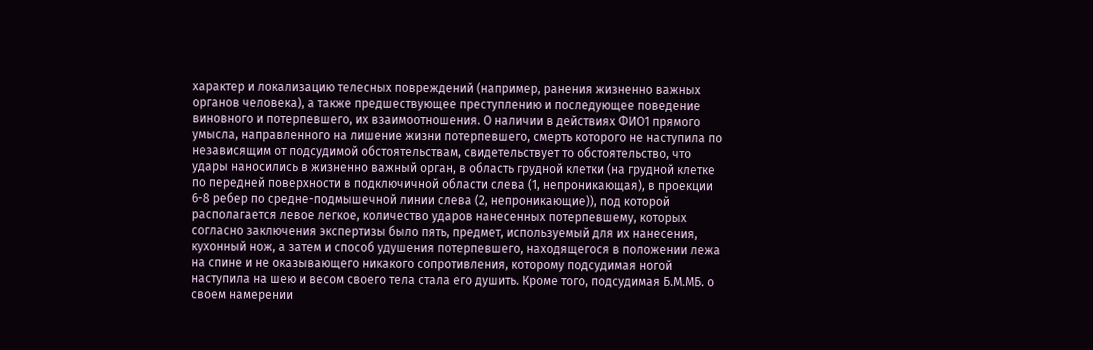характер и локализацию телесных повреждений (например, ранения жизненно важных органов человека), а также предшествующее преступлению и последующее поведение виновного и потерпевшего, их взаимоотношения. О наличии в действиях ФИО1 прямого умысла, направленного на лишение жизни потерпевшего, смерть которого не наступила по независящим от подсудимой обстоятельствам, свидетельствует то обстоятельство, что удары наносились в жизненно важный орган, в область грудной клетки (на грудной клетке по передней поверхности в подключичной области слева (1, непроникающая), в проекции 6-8 ребер по средне-подмышечной линии слева (2, непроникающие)), под которой располагается левое легкое, количество ударов нанесенных потерпевшему, которых согласно заключения экспертизы было пять, предмет, используемый для их нанесения, кухонный нож, а затем и способ удушения потерпевшего, находящегося в положении лежа на спине и не оказывающего никакого сопротивления, которому подсудимая ногой наступила на шею и весом своего тела стала его душить. Кроме того, подсудимая Б.М.МБ. о своем намерении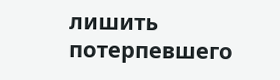лишить потерпевшего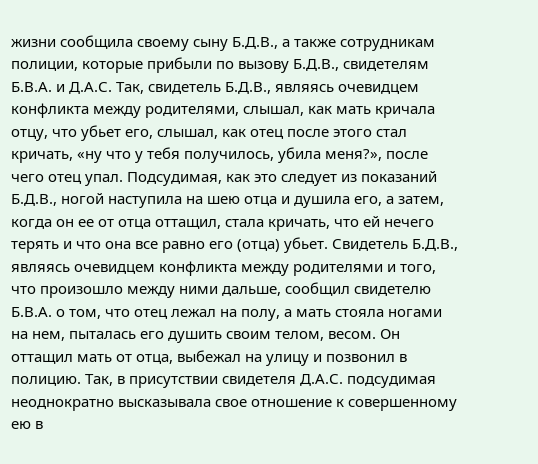жизни сообщила своему сыну Б.Д.В., а также сотрудникам полиции, которые прибыли по вызову Б.Д.В., свидетелям Б.В.А. и Д.А.С. Так, свидетель Б.Д.В., являясь очевидцем конфликта между родителями, слышал, как мать кричала отцу, что убьет его, слышал, как отец после этого стал кричать, «ну что у тебя получилось, убила меня?», после чего отец упал. Подсудимая, как это следует из показаний Б.Д.В., ногой наступила на шею отца и душила его, а затем, когда он ее от отца оттащил, стала кричать, что ей нечего терять и что она все равно его (отца) убьет. Свидетель Б.Д.В., являясь очевидцем конфликта между родителями и того, что произошло между ними дальше, сообщил свидетелю Б.В.А. о том, что отец лежал на полу, а мать стояла ногами на нем, пыталась его душить своим телом, весом. Он оттащил мать от отца, выбежал на улицу и позвонил в полицию. Так, в присутствии свидетеля Д.А.С. подсудимая неоднократно высказывала свое отношение к совершенному ею в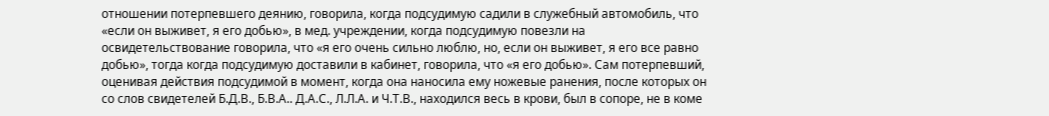отношении потерпевшего деянию, говорила, когда подсудимую садили в служебный автомобиль, что «если он выживет, я его добью», в мед. учреждении, когда подсудимую повезли на освидетельствование говорила, что «я его очень сильно люблю, но, если он выживет, я его все равно добью», тогда когда подсудимую доставили в кабинет, говорила, что «я его добью». Сам потерпевший, оценивая действия подсудимой в момент, когда она наносила ему ножевые ранения, после которых он со слов свидетелей Б.Д.В., Б.В.А.. Д.А.С., Л.Л.А. и Ч.Т.В., находился весь в крови, был в сопоре, не в коме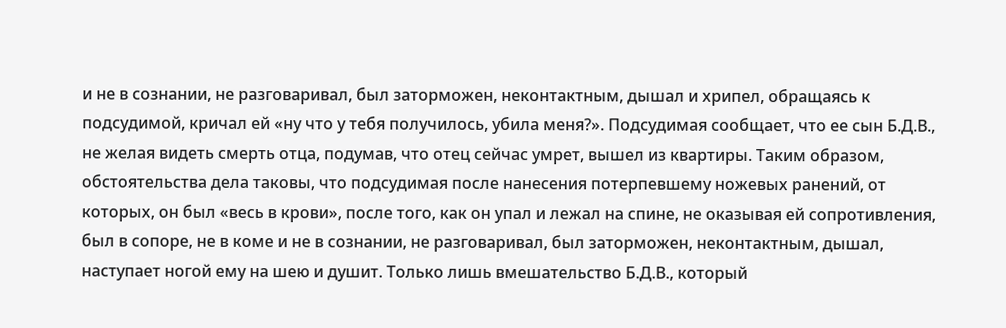и не в сознании, не разговаривал, был заторможен, неконтактным, дышал и хрипел, обращаясь к подсудимой, кричал ей «ну что у тебя получилось, убила меня?». Подсудимая сообщает, что ее сын Б.Д.В., не желая видеть смерть отца, подумав, что отец сейчас умрет, вышел из квартиры. Таким образом, обстоятельства дела таковы, что подсудимая после нанесения потерпевшему ножевых ранений, от которых, он был «весь в крови», после того, как он упал и лежал на спине, не оказывая ей сопротивления, был в сопоре, не в коме и не в сознании, не разговаривал, был заторможен, неконтактным, дышал, наступает ногой ему на шею и душит. Только лишь вмешательство Б.Д.В., который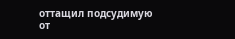оттащил подсудимую от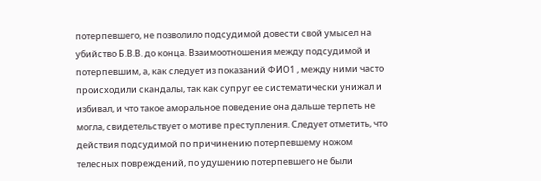потерпевшего, не позволило подсудимой довести свой умысел на убийство Б.В.В. до конца. Взаимоотношения между подсудимой и потерпевшим, а, как следует из показаний ФИО1 , между ними часто происходили скандалы, так как супруг ее систематически унижал и избивал, и что такое аморальное поведение она дальше терпеть не могла, свидетельствует о мотиве преступления. Следует отметить, что действия подсудимой по причинению потерпевшему ножом телесных повреждений, по удушению потерпевшего не были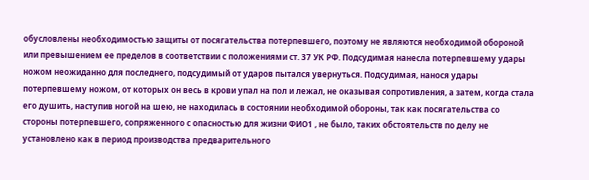обусловлены необходимостью защиты от посягательства потерпевшего, поэтому не являются необходимой обороной или превышением ее пределов в соответствии с положениями ст. 37 УК РФ. Подсудимая нанесла потерпевшему удары ножом неожиданно для последнего, подсудимый от ударов пытался увернуться. Подсудимая, нанося удары потерпевшему ножом, от которых он весь в крови упал на пол и лежал, не оказывая сопротивления, а затем, когда стала его душить, наступив ногой на шею, не находилась в состоянии необходимой обороны, так как посягательства со стороны потерпевшего, сопряженного с опасностью для жизни ФИО1 , не было, таких обстоятельств по делу не установлено как в период производства предварительного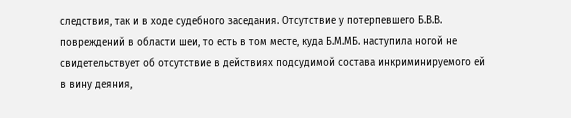следствия, так и в ходе судебного заседания. Отсутствие у потерпевшего Б.В.В. повреждений в области шеи, то есть в том месте, куда Б.М.МБ. наступила ногой не свидетельствует об отсутствие в действиях подсудимой состава инкриминируемого ей в вину деяния,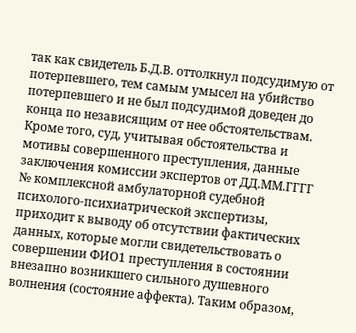так как свидетель Б.Д.В. оттолкнул подсудимую от потерпевшего, тем самым умысел на убийство потерпевшего и не был подсудимой доведен до конца по независящим от нее обстоятельствам. Кроме того, суд, учитывая обстоятельства и мотивы совершенного преступления, данные заключения комиссии экспертов от ДД.ММ.ГГГГ № комплексной амбулаторной судебной психолого-психиатрической экспертизы, приходит к выводу об отсутствии фактических данных, которые могли свидетельствовать о совершении ФИО1 преступления в состоянии внезапно возникшего сильного душевного волнения (состояние аффекта). Таким образом,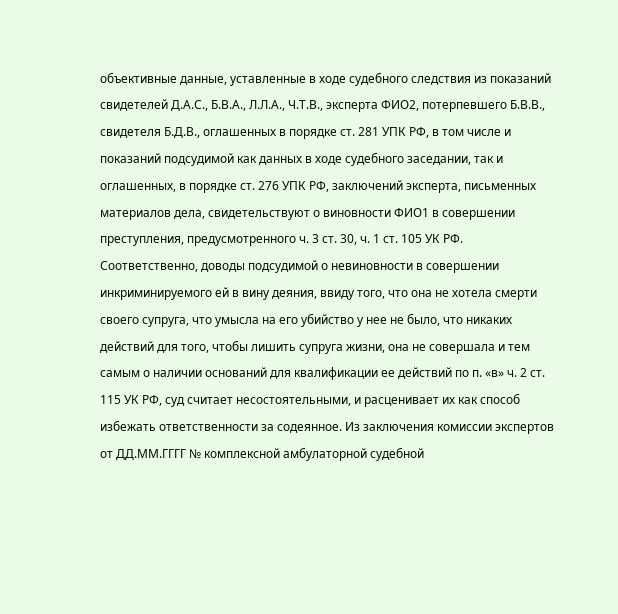объективные данные, уставленные в ходе судебного следствия из показаний свидетелей Д.А.С., Б.В.А., Л.Л.А., Ч.Т.В., эксперта ФИО2, потерпевшего Б.В.В., свидетеля Б.Д.В., оглашенных в порядке ст. 281 УПК РФ, в том числе и показаний подсудимой как данных в ходе судебного заседании, так и оглашенных, в порядке ст. 276 УПК РФ, заключений эксперта, письменных материалов дела, свидетельствуют о виновности ФИО1 в совершении преступления, предусмотренного ч. 3 ст. 30, ч. 1 ст. 105 УК РФ. Соответственно, доводы подсудимой о невиновности в совершении инкриминируемого ей в вину деяния, ввиду того, что она не хотела смерти своего супруга, что умысла на его убийство у нее не было, что никаких действий для того, чтобы лишить супруга жизни, она не совершала и тем самым о наличии оснований для квалификации ее действий по п. «в» ч. 2 ст. 115 УК РФ, суд считает несостоятельными, и расценивает их как способ избежать ответственности за содеянное. Из заключения комиссии экспертов от ДД.ММ.ГГГГ № комплексной амбулаторной судебной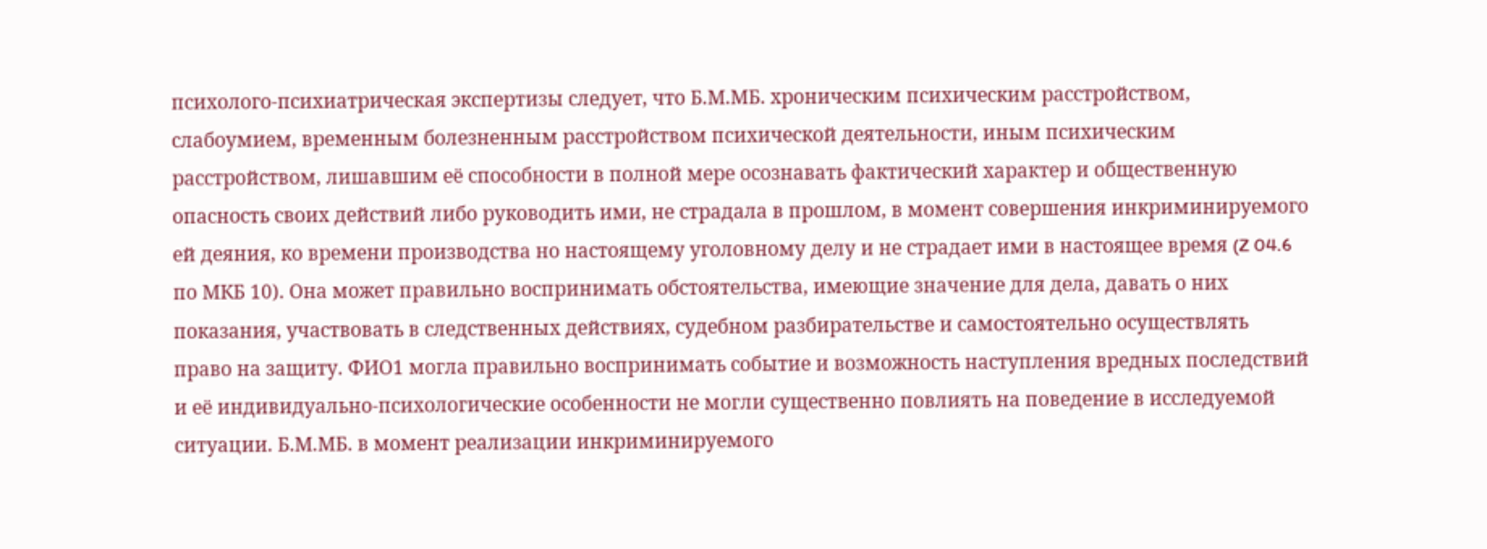психолого-психиатрическая экспертизы следует, что Б.М.МБ. хроническим психическим расстройством, слабоумием, временным болезненным расстройством психической деятельности, иным психическим расстройством, лишавшим её способности в полной мере осознавать фактический характер и общественную опасность своих действий либо руководить ими, не страдала в прошлом, в момент совершения инкриминируемого ей деяния, ко времени производства но настоящему уголовному делу и не страдает ими в настоящее время (Z 04.6 по МКБ 10). Она может правильно воспринимать обстоятельства, имеющие значение для дела, давать о них показания, участвовать в следственных действиях, судебном разбирательстве и самостоятельно осуществлять право на защиту. ФИО1 могла правильно воспринимать событие и возможность наступления вредных последствий и её индивидуально-психологические особенности не могли существенно повлиять на поведение в исследуемой ситуации. Б.М.МБ. в момент реализации инкриминируемого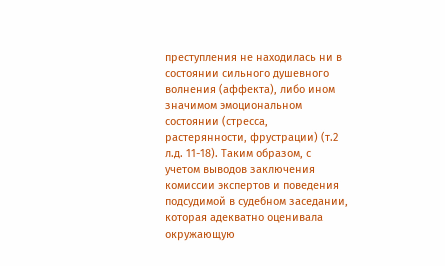преступления не находилась ни в состоянии сильного душевного волнения (аффекта), либо ином значимом эмоциональном состоянии (стресса, растерянности, фрустрации) (т.2 л.д. 11-18). Таким образом, с учетом выводов заключения комиссии экспертов и поведения подсудимой в судебном заседании, которая адекватно оценивала окружающую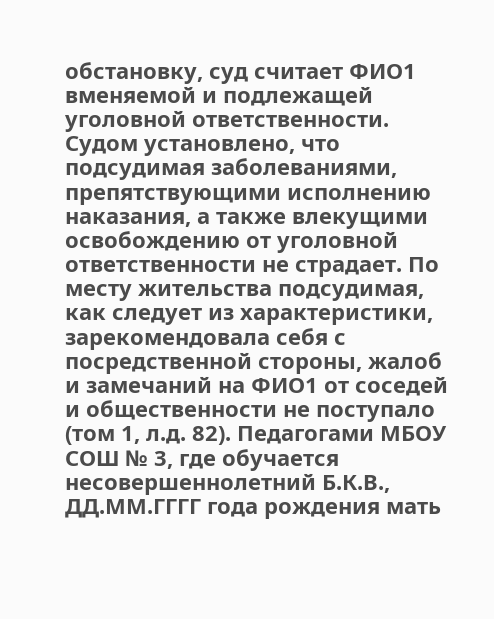обстановку, суд считает ФИО1 вменяемой и подлежащей уголовной ответственности. Судом установлено, что подсудимая заболеваниями, препятствующими исполнению наказания, а также влекущими освобождению от уголовной ответственности не страдает. По месту жительства подсудимая, как следует из характеристики, зарекомендовала себя с посредственной стороны, жалоб и замечаний на ФИО1 от соседей и общественности не поступало (том 1, л.д. 82). Педагогами МБОУ СОШ № 3, где обучается несовершеннолетний Б.К.В., ДД.ММ.ГГГГ года рождения мать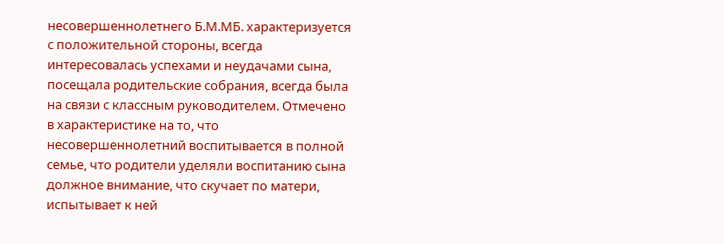несовершеннолетнего Б.М.МБ. характеризуется с положительной стороны, всегда интересовалась успехами и неудачами сына, посещала родительские собрания, всегда была на связи с классным руководителем. Отмечено в характеристике на то, что несовершеннолетний воспитывается в полной семье, что родители уделяли воспитанию сына должное внимание, что скучает по матери, испытывает к ней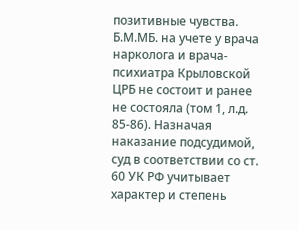позитивные чувства. Б.М.МБ. на учете у врача нарколога и врача-психиатра Крыловской ЦРБ не состоит и ранее не состояла (том 1, л.д. 85-86). Назначая наказание подсудимой, суд в соответствии со ст. 60 УК РФ учитывает характер и степень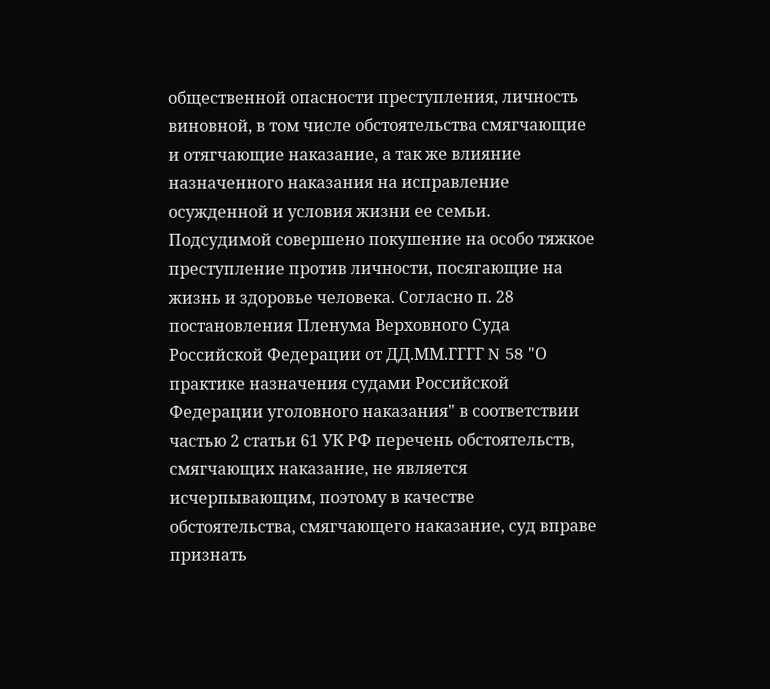общественной опасности преступления, личность виновной, в том числе обстоятельства смягчающие и отягчающие наказание, а так же влияние назначенного наказания на исправление осужденной и условия жизни ее семьи. Подсудимой совершено покушение на особо тяжкое преступление против личности, посягающие на жизнь и здоровье человека. Согласно п. 28 постановления Пленума Верховного Суда Российской Федерации от ДД.ММ.ГГГГ N 58 "О практике назначения судами Российской Федерации уголовного наказания" в соответствии частью 2 статьи 61 УК РФ перечень обстоятельств, смягчающих наказание, не является исчерпывающим, поэтому в качестве обстоятельства, смягчающего наказание, суд вправе признать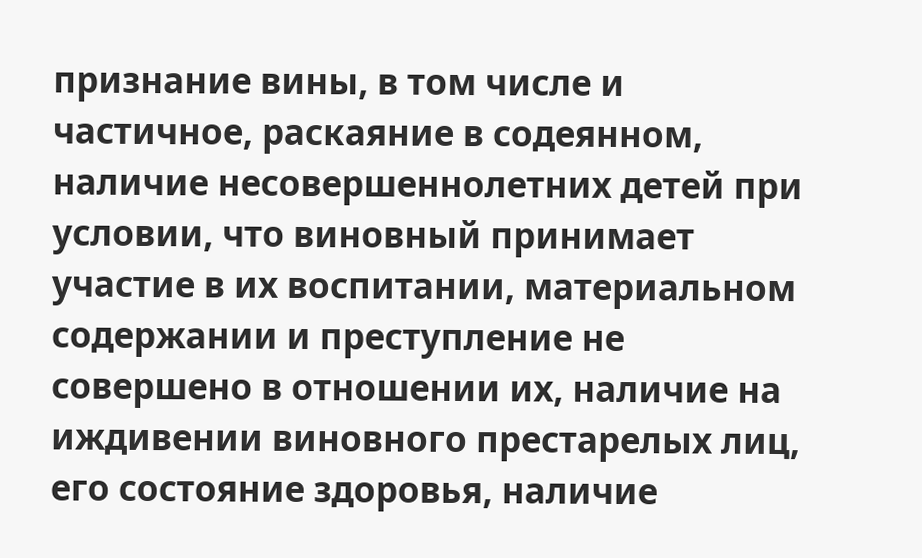признание вины, в том числе и частичное, раскаяние в содеянном, наличие несовершеннолетних детей при условии, что виновный принимает участие в их воспитании, материальном содержании и преступление не совершено в отношении их, наличие на иждивении виновного престарелых лиц, его состояние здоровья, наличие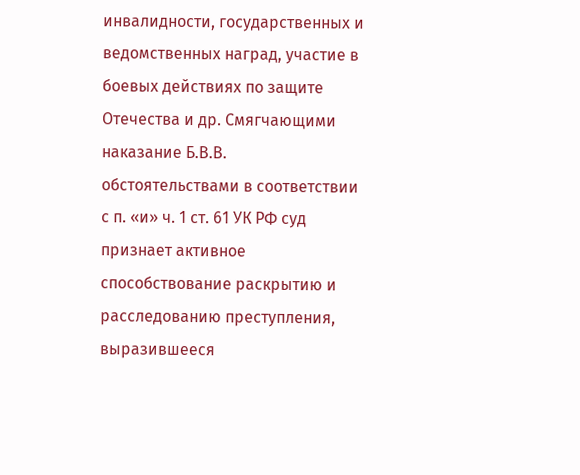инвалидности, государственных и ведомственных наград, участие в боевых действиях по защите Отечества и др. Смягчающими наказание Б.В.В. обстоятельствами в соответствии с п. «и» ч. 1 ст. 61 УК РФ суд признает активное способствование раскрытию и расследованию преступления, выразившееся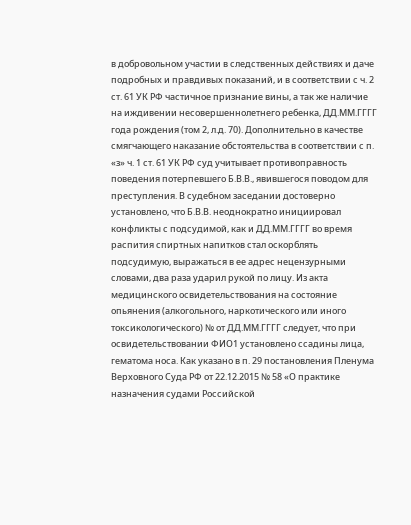в добровольном участии в следственных действиях и даче подробных и правдивых показаний, и в соответствии с ч. 2 ст. 61 УК РФ частичное признание вины, а так же наличие на иждивении несовершеннолетнего ребенка, ДД.ММ.ГГГГ года рождения (том 2, л.д. 70). Дополнительно в качестве смягчающего наказание обстоятельства в соответствии с п. «з» ч. 1 ст. 61 УК РФ суд учитывает противоправность поведения потерпевшего Б.В.В., явившегося поводом для преступления. В судебном заседании достоверно установлено, что Б.В.В. неоднократно инициировал конфликты с подсудимой, как и ДД.ММ.ГГГГ во время распития спиртных напитков стал оскорблять подсудимую, выражаться в ее адрес нецензурными словами, два раза ударил рукой по лицу. Из акта медицинского освидетельствования на состояние опьянения (алкогольного, наркотического или иного токсикологического) № от ДД.ММ.ГГГГ следует, что при освидетельствовании ФИО1 установлено ссадины лица, гематома носа. Как указано в п. 29 постановления Пленума Верховного Суда РФ от 22.12.2015 № 58 «О практике назначения судами Российской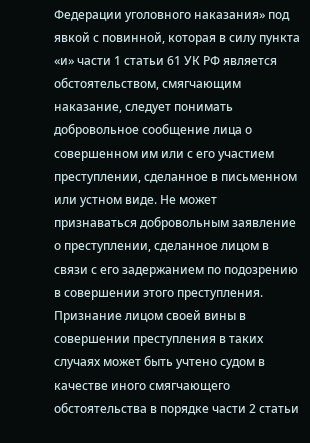Федерации уголовного наказания» под явкой с повинной, которая в силу пункта «и» части 1 статьи 61 УК РФ является обстоятельством, смягчающим наказание, следует понимать добровольное сообщение лица о совершенном им или с его участием преступлении, сделанное в письменном или устном виде. Не может признаваться добровольным заявление о преступлении, сделанное лицом в связи с его задержанием по подозрению в совершении этого преступления. Признание лицом своей вины в совершении преступления в таких случаях может быть учтено судом в качестве иного смягчающего обстоятельства в порядке части 2 статьи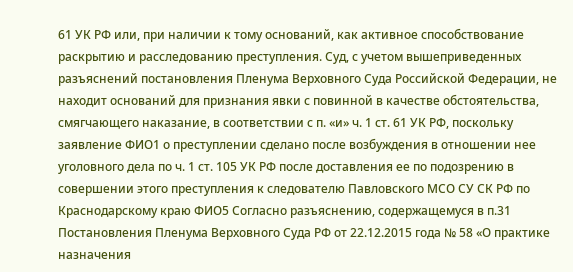61 УК РФ или, при наличии к тому оснований, как активное способствование раскрытию и расследованию преступления. Суд, с учетом вышеприведенных разъяснений постановления Пленума Верховного Суда Российской Федерации, не находит оснований для признания явки с повинной в качестве обстоятельства, смягчающего наказание, в соответствии с п. «и» ч. 1 ст. 61 УК РФ, поскольку заявление ФИО1 о преступлении сделано после возбуждения в отношении нее уголовного дела по ч. 1 ст. 105 УК РФ после доставления ее по подозрению в совершении этого преступления к следователю Павловского МСО СУ СК РФ по Краснодарскому краю ФИО5 Согласно разъяснению, содержащемуся в п.31 Постановления Пленума Верховного Суда РФ от 22.12.2015 года № 58 «О практике назначения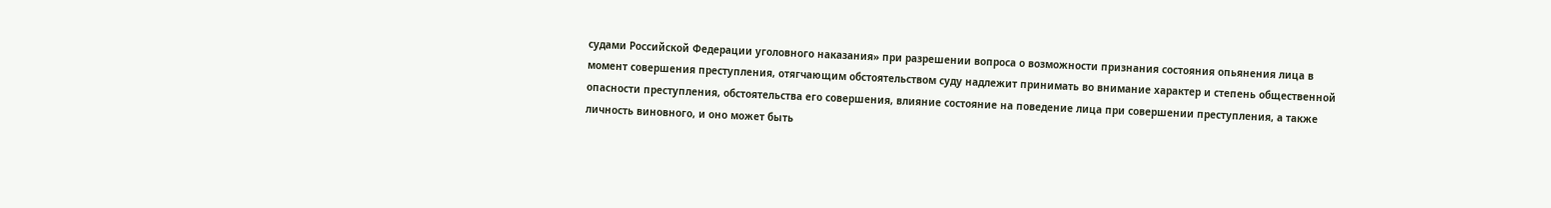судами Российской Федерации уголовного наказания» при разрешении вопроса о возможности признания состояния опьянения лица в момент совершения преступления, отягчающим обстоятельством суду надлежит принимать во внимание характер и степень общественной опасности преступления, обстоятельства его совершения, влияние состояние на поведение лица при совершении преступления, а также личность виновного, и оно может быть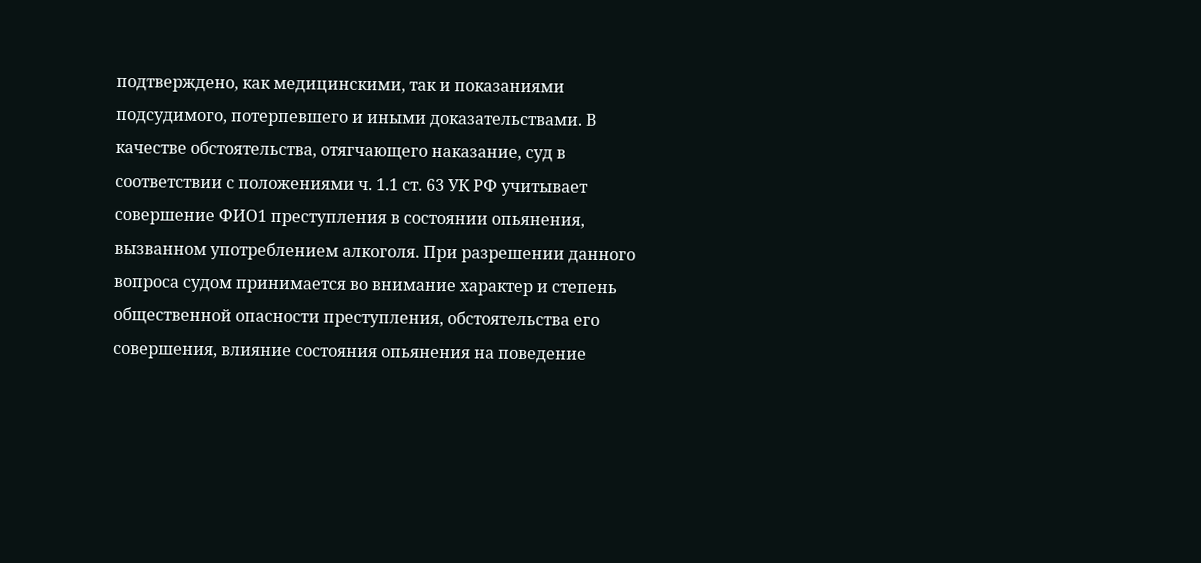подтверждено, как медицинскими, так и показаниями подсудимого, потерпевшего и иными доказательствами. В качестве обстоятельства, отягчающего наказание, суд в соответствии с положениями ч. 1.1 ст. 63 УК РФ учитывает совершение ФИО1 преступления в состоянии опьянения, вызванном употреблением алкоголя. При разрешении данного вопроса судом принимается во внимание характер и степень общественной опасности преступления, обстоятельства его совершения, влияние состояния опьянения на поведение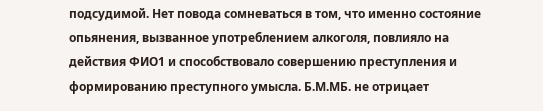подсудимой. Нет повода сомневаться в том, что именно состояние опьянения, вызванное употреблением алкоголя, повлияло на действия ФИО1 и способствовало совершению преступления и формированию преступного умысла. Б.М.МБ. не отрицает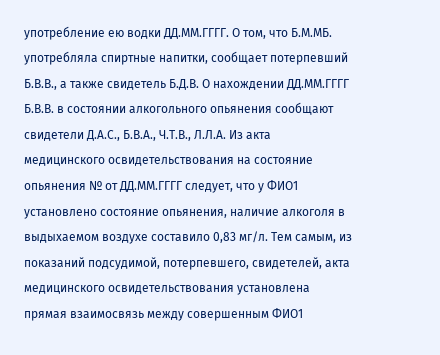употребление ею водки ДД.ММ.ГГГГ. О том, что Б.М.МБ. употребляла спиртные напитки, сообщает потерпевший Б.В.В., а также свидетель Б.Д.В. О нахождении ДД.ММ.ГГГГ Б.В.В. в состоянии алкогольного опьянения сообщают свидетели Д.А.С., Б.В.А., Ч.Т.В., Л.Л.А. Из акта медицинского освидетельствования на состояние опьянения № от ДД.ММ.ГГГГ следует, что у ФИО1 установлено состояние опьянения, наличие алкоголя в выдыхаемом воздухе составило 0,83 мг/л. Тем самым, из показаний подсудимой, потерпевшего, свидетелей, акта медицинского освидетельствования установлена прямая взаимосвязь между совершенным ФИО1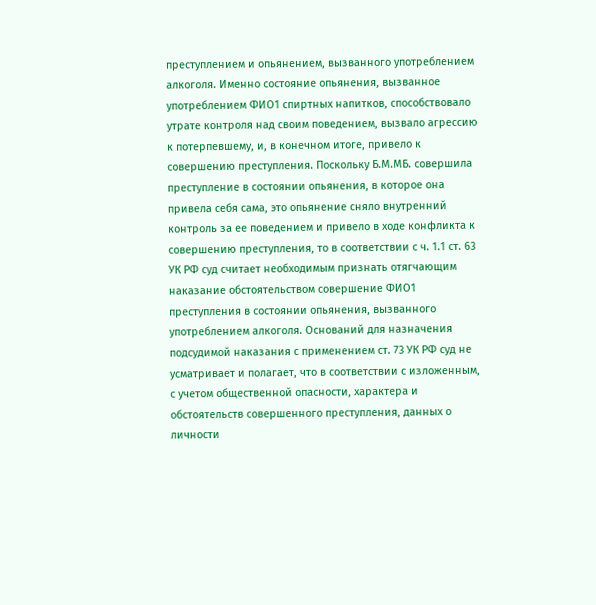преступлением и опьянением, вызванного употреблением алкоголя. Именно состояние опьянения, вызванное употреблением ФИО1 спиртных напитков, способствовало утрате контроля над своим поведением, вызвало агрессию к потерпевшему, и, в конечном итоге, привело к совершению преступления. Поскольку Б.М.МБ. совершила преступление в состоянии опьянения, в которое она привела себя сама, это опьянение сняло внутренний контроль за ее поведением и привело в ходе конфликта к совершению преступления, то в соответствии с ч. 1.1 ст. 63 УК РФ суд считает необходимым признать отягчающим наказание обстоятельством совершение ФИО1 преступления в состоянии опьянения, вызванного употреблением алкоголя. Оснований для назначения подсудимой наказания с применением ст. 73 УК РФ суд не усматривает и полагает, что в соответствии с изложенным, с учетом общественной опасности, характера и обстоятельств совершенного преступления, данных о личности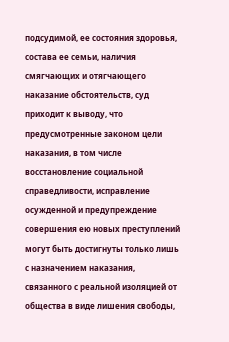подсудимой, ее состояния здоровья, состава ее семьи, наличия смягчающих и отягчающего наказание обстоятельств, суд приходит к выводу, что предусмотренные законом цели наказания, в том числе восстановление социальной справедливости, исправление осужденной и предупреждение совершения ею новых преступлений могут быть достигнуты только лишь с назначением наказания, связанного с реальной изоляцией от общества в виде лишения свободы,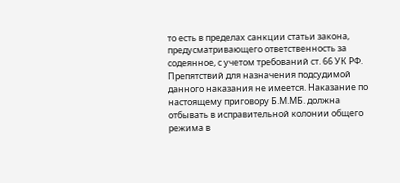то есть в пределах санкции статьи закона, предусматривающего ответственность за содеянное, с учетом требований ст. 66 УК РФ. Препятствий для назначения подсудимой данного наказания не имеется. Наказание по настоящему приговору Б.М.МБ. должна отбывать в исправительной колонии общего режима в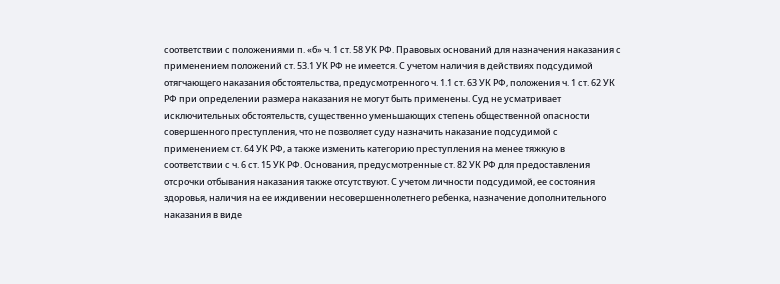соответствии с положениями п. «б» ч. 1 ст. 58 УК РФ. Правовых оснований для назначения наказания с применением положений ст. 53.1 УК РФ не имеется. С учетом наличия в действиях подсудимой отягчающего наказания обстоятельства, предусмотренного ч. 1.1 ст. 63 УК РФ, положения ч. 1 ст. 62 УК РФ при определении размера наказания не могут быть применены. Суд не усматривает исключительных обстоятельств, существенно уменьшающих степень общественной опасности совершенного преступления, что не позволяет суду назначить наказание подсудимой с применением ст. 64 УК РФ, а также изменить категорию преступления на менее тяжкую в соответствии с ч. 6 ст. 15 УК РФ. Основания, предусмотренные ст. 82 УК РФ для предоставления отсрочки отбывания наказания также отсутствуют. С учетом личности подсудимой, ее состояния здоровья, наличия на ее иждивении несовершеннолетнего ребенка, назначение дополнительного наказания в виде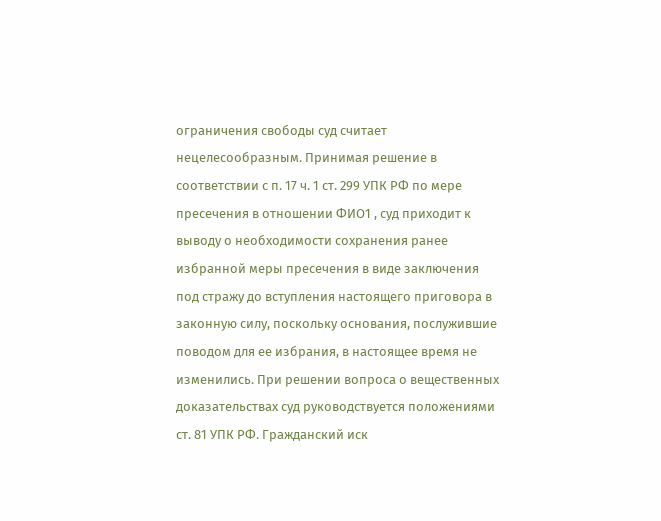ограничения свободы суд считает нецелесообразным. Принимая решение в соответствии с п. 17 ч. 1 ст. 299 УПК РФ по мере пресечения в отношении ФИО1 , суд приходит к выводу о необходимости сохранения ранее избранной меры пресечения в виде заключения под стражу до вступления настоящего приговора в законную силу, поскольку основания, послужившие поводом для ее избрания, в настоящее время не изменились. При решении вопроса о вещественных доказательствах суд руководствуется положениями ст. 81 УПК РФ. Гражданский иск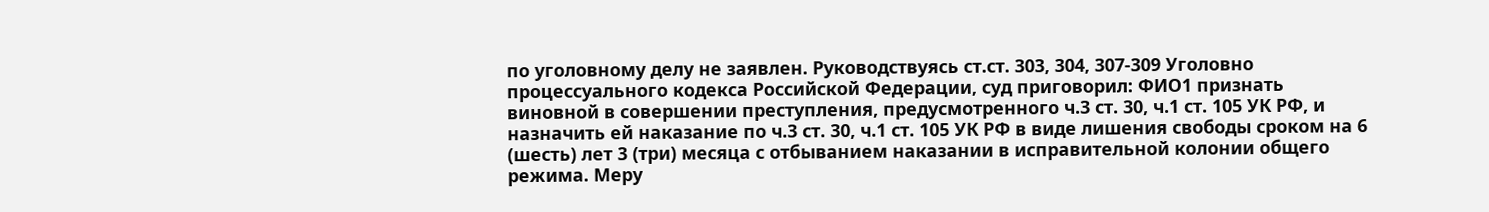по уголовному делу не заявлен. Руководствуясь ст.ст. 303, 304, 307-309 Уголовно процессуального кодекса Российской Федерации, суд приговорил: ФИО1 признать виновной в совершении преступления, предусмотренного ч.3 ст. 30, ч.1 ст. 105 УК РФ, и назначить ей наказание по ч.3 ст. 30, ч.1 ст. 105 УК РФ в виде лишения свободы сроком на 6 (шесть) лет 3 (три) месяца с отбыванием наказании в исправительной колонии общего режима. Меру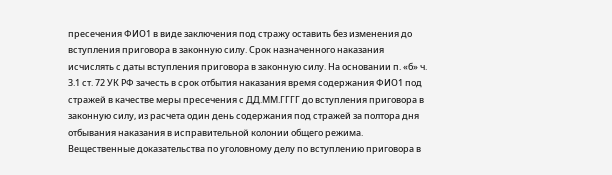пресечения ФИО1 в виде заключения под стражу оставить без изменения до вступления приговора в законную силу. Срок назначенного наказания исчислять с даты вступления приговора в законную силу. На основании п. «б» ч. 3.1 ст. 72 УК РФ зачесть в срок отбытия наказания время содержания ФИО1 под стражей в качестве меры пресечения с ДД.ММ.ГГГГ до вступления приговора в законную силу, из расчета один день содержания под стражей за полтора дня отбывания наказания в исправительной колонии общего режима. Вещественные доказательства по уголовному делу по вступлению приговора в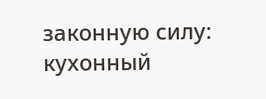законную силу: кухонный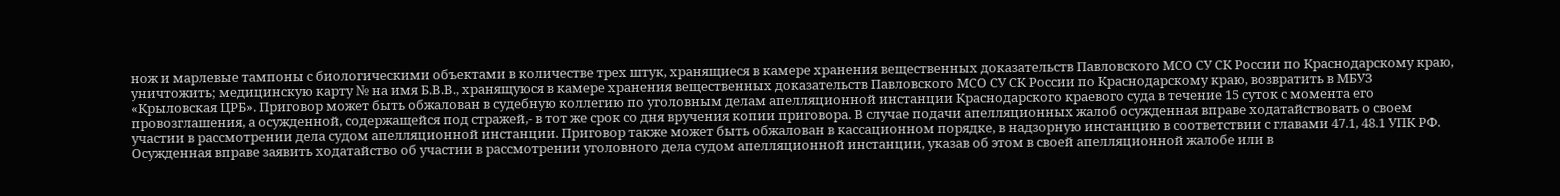нож и марлевые тампоны с биологическими объектами в количестве трех штук, хранящиеся в камере хранения вещественных доказательств Павловского МСО СУ СК России по Краснодарскому краю, уничтожить; медицинскую карту № на имя Б.В.В., хранящуюся в камере хранения вещественных доказательств Павловского МСО СУ СК России по Краснодарскому краю, возвратить в МБУЗ «Крыловская ЦРБ». Приговор может быть обжалован в судебную коллегию по уголовным делам апелляционной инстанции Краснодарского краевого суда в течение 15 суток с момента его провозглашения, а осужденной, содержащейся под стражей,- в тот же срок со дня вручения копии приговора. В случае подачи апелляционных жалоб осужденная вправе ходатайствовать о своем участии в рассмотрении дела судом апелляционной инстанции. Приговор также может быть обжалован в кассационном порядке, в надзорную инстанцию в соответствии с главами 47.1, 48.1 УПК РФ. Осужденная вправе заявить ходатайство об участии в рассмотрении уголовного дела судом апелляционной инстанции, указав об этом в своей апелляционной жалобе или в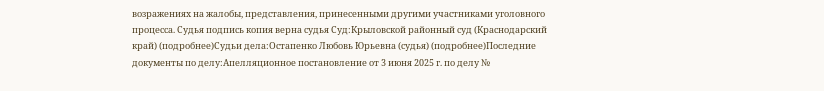возражениях на жалобы, представления, принесенными другими участниками уголовного процесса. Судья подпись копия верна судья Суд:Крыловской районный суд (Краснодарский край) (подробнее)Судьи дела:Остапенко Любовь Юрьевна (судья) (подробнее)Последние документы по делу:Апелляционное постановление от 3 июня 2025 г. по делу №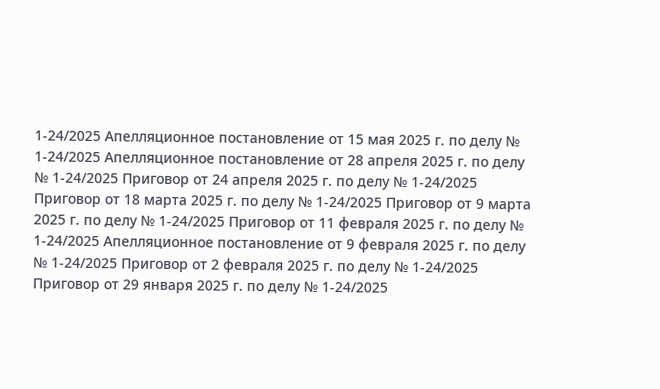1-24/2025 Апелляционное постановление от 15 мая 2025 г. по делу № 1-24/2025 Апелляционное постановление от 28 апреля 2025 г. по делу № 1-24/2025 Приговор от 24 апреля 2025 г. по делу № 1-24/2025 Приговор от 18 марта 2025 г. по делу № 1-24/2025 Приговор от 9 марта 2025 г. по делу № 1-24/2025 Приговор от 11 февраля 2025 г. по делу № 1-24/2025 Апелляционное постановление от 9 февраля 2025 г. по делу № 1-24/2025 Приговор от 2 февраля 2025 г. по делу № 1-24/2025 Приговор от 29 января 2025 г. по делу № 1-24/2025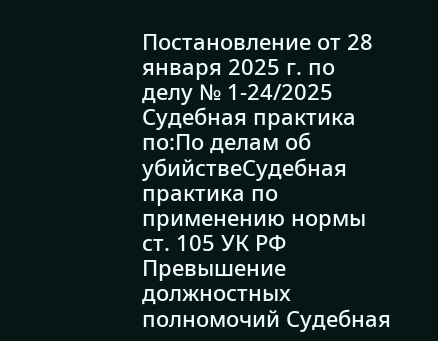Постановление от 28 января 2025 г. по делу № 1-24/2025 Судебная практика по:По делам об убийствеСудебная практика по применению нормы ст. 105 УК РФ Превышение должностных полномочий Судебная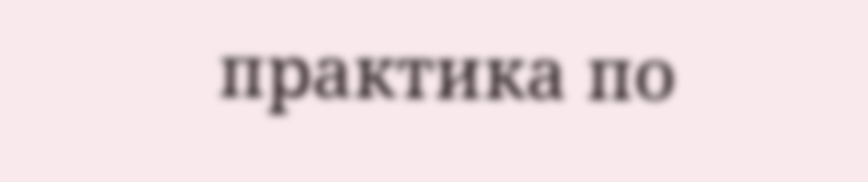практика по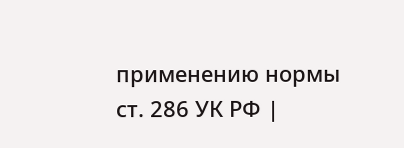применению нормы ст. 286 УК РФ |